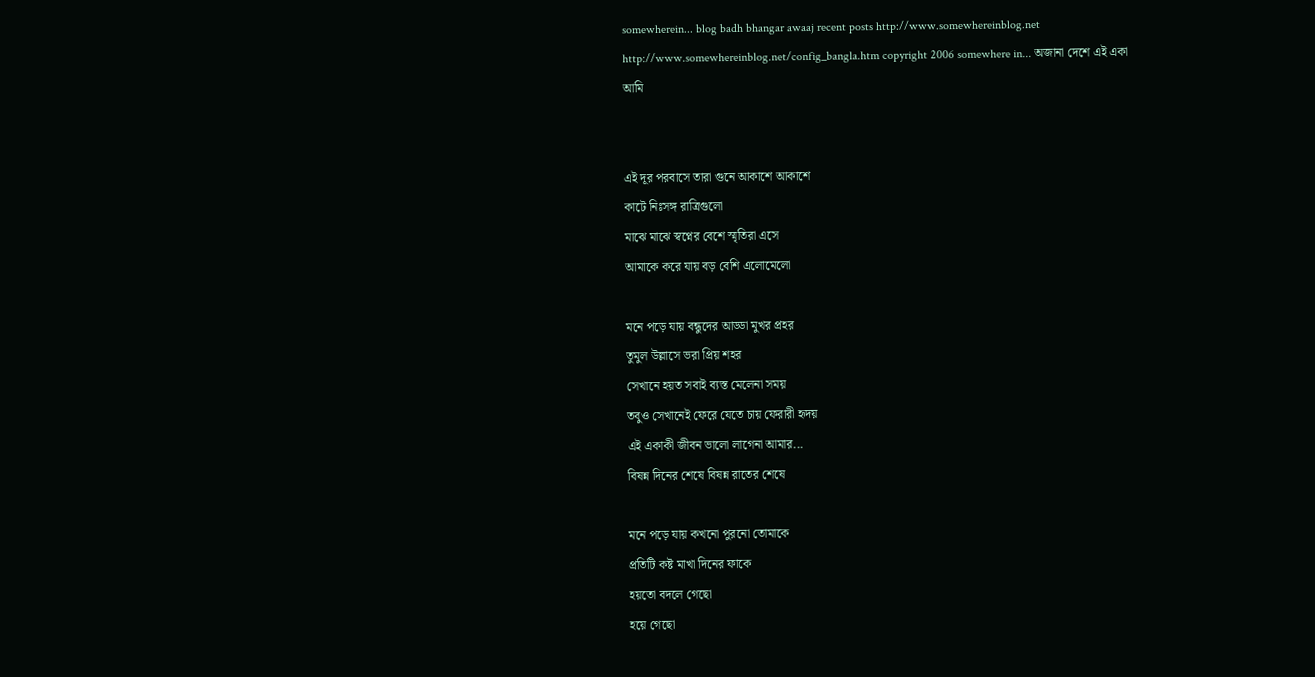somewherein... blog badh bhangar awaaj recent posts http://www.somewhereinblog.net http://www.somewhereinblog.net/config_bangla.htm copyright 2006 somewhere in... অজানা দেশে এই একা আমি


এই দূর পরবাসে তারা গুনে আকাশে আকাশে
কাটে নিঃসঙ্গ রাত্রিগুলো
মাঝে মাঝে স্বপ্নের বেশে স্মৃতিরা এসে
আমাকে করে যায় বড় বেশি এলোমেলো

মনে পড়ে যায় বন্ধুদের আড্ডা মুখর প্রহর
তুমুল উল্লাসে ভরা প্রিয় শহর
সেখানে হয়ত সবাই ব্যস্ত মেলেনা সময়
তবুও সেখানেই ফেরে যেতে চায় ফেরারী হৃদয়
এই একাকী জীবন ভালো লাগেনা আমার...
বিষন্ন দিনের শেষে বিষন্ন রাতের শেষে

মনে পড়ে যায় কখনো পুরনো তোমাকে
প্রতিটি কষ্ট মাখা দিনের ফাকে
হয়তো বদলে গেছো
হয়ে গেছো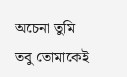অচেনা তুমি
তবু তোমাকেই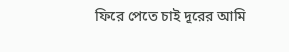ফিরে পেতে চাই দূরের আমি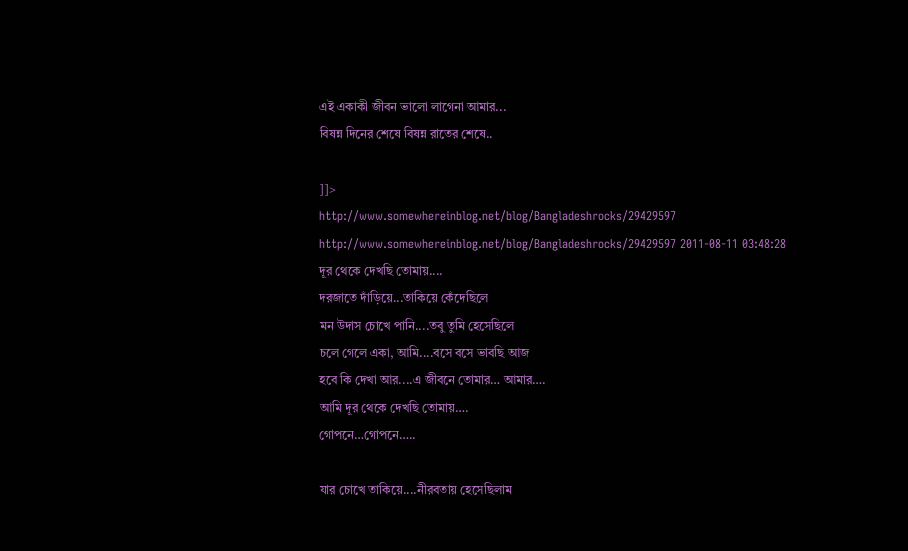এই একাকী জীবন ভালো লাগেনা আমার...
বিষন্ন দিনের শেষে বিষন্ন রাতের শেষে..

]]>
http://www.somewhereinblog.net/blog/Bangladeshrocks/29429597 http://www.somewhereinblog.net/blog/Bangladeshrocks/29429597 2011-08-11 03:48:28
দূর থেকে দেখছি তোমায়....
দরজাতে দাঁড়িয়ে...তাকিয়ে কেঁদেছিলে
মন উদাস চোখে পানি....তবু তুমি হেসেছিলে
চলে গেলে একা, আমি....বসে বসে ভাবছি আজ
হবে কি দেখা আর....এ জীবনে তোমার… আমার….
আমি দূর থেকে দেখছি তোমায়….
গোপনে…গোপনে…..

যার চোখে তাকিয়ে....নীরবতায় হেসেছিলাম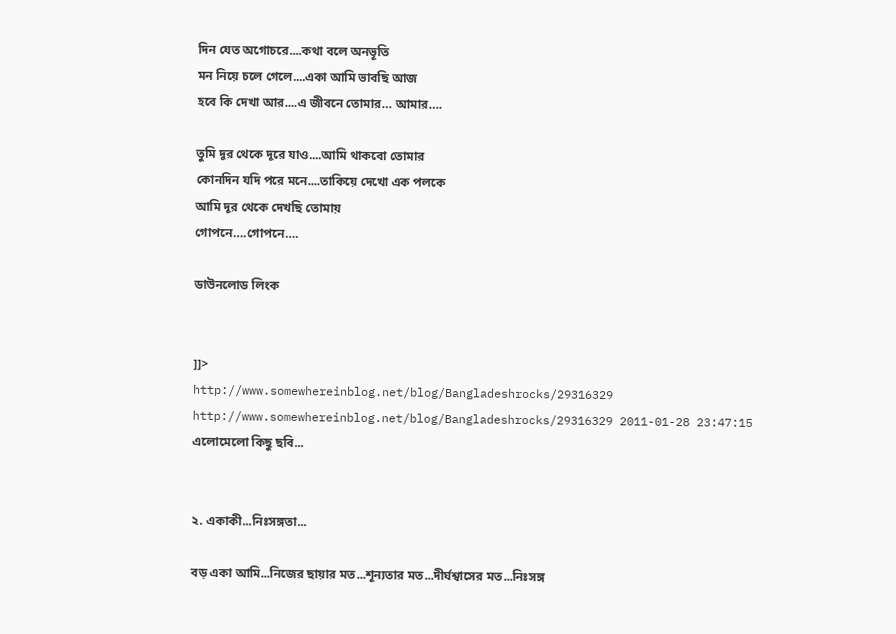দিন যেত অগোচরে....কথা বলে অনভূতি
মন নিয়ে চলে গেলে....একা আমি ভাবছি আজ
হবে কি দেখা আর....এ জীবনে তোমার… আমার….

তুমি দূর থেকে দূরে যাও....আমি থাকবো তোমার
কোনদিন যদি পরে মনে....তাকিয়ে দেখো এক পলকে
আমি দূর থেকে দেখছি তোমায়
গোপনে….গোপনে….

ডাউনলোড লিংক


]]>
http://www.somewhereinblog.net/blog/Bangladeshrocks/29316329 http://www.somewhereinblog.net/blog/Bangladeshrocks/29316329 2011-01-28 23:47:15
এলোমেলো কিছু ছবি...


২. একাকী...নিঃসঙ্গতা...

বড় একা আমি...নিজের ছায়ার মত...শূন্যতার মত...দীর্ঘশ্বাসের মত...নিঃসঙ্গ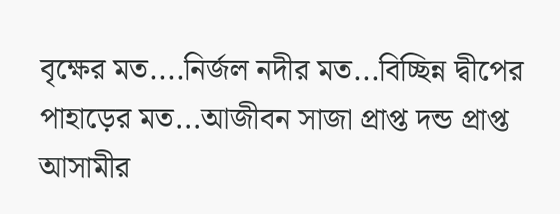বৃক্ষের মত....নির্জল নদীর মত...বিচ্ছিন্ন দ্বীপের পাহাড়ের মত...আজীবন সাজা প্রাপ্ত দন্ড প্রাপ্ত আসামীর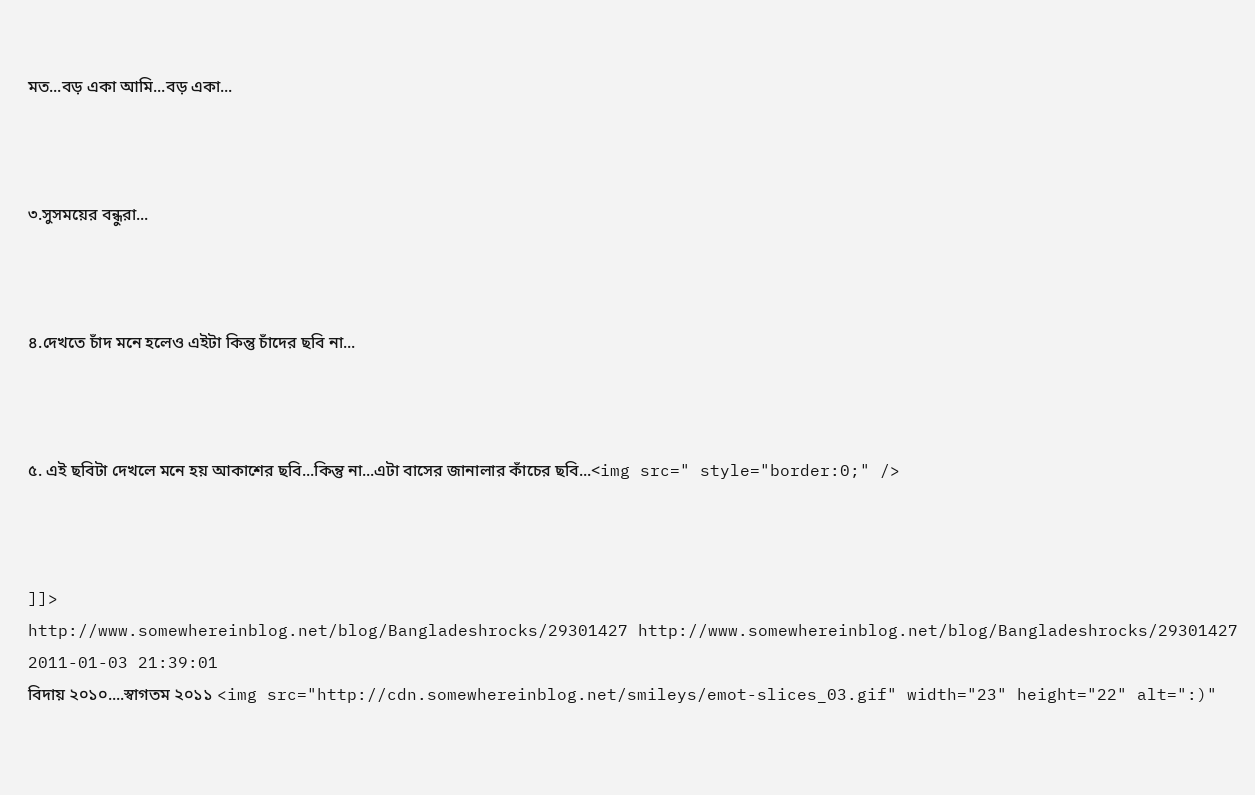মত...বড় একা আমি...বড় একা...



৩.সুসময়ের বন্ধুরা...



৪.দেখতে চাঁদ মনে হলেও এইটা কিন্তু চাঁদের ছবি না...



৫. এই ছবিটা দেখলে মনে হয় আকাশের ছবি...কিন্তু না...এটা বাসের জানালার কাঁচের ছবি...<img src=" style="border:0;" />



]]>
http://www.somewhereinblog.net/blog/Bangladeshrocks/29301427 http://www.somewhereinblog.net/blog/Bangladeshrocks/29301427 2011-01-03 21:39:01
বিদায় ২০১০....স্বাগতম ২০১১ <img src="http://cdn.somewhereinblog.net/smileys/emot-slices_03.gif" width="23" height="22" alt=":)"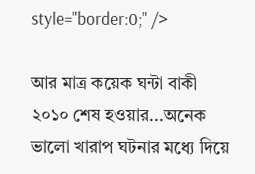style="border:0;" />

আর মাত্র কয়েক ঘন্টা বাকী ২০১০ শেষ হওয়ার...অনেক ভালো খারাপ ঘটনার মধ্যে দিয়ে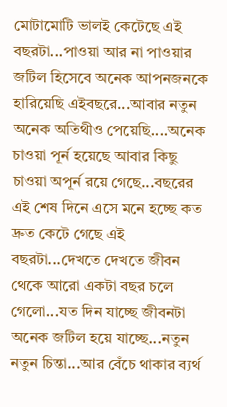মোটামোটি ভালই কেটেছে এই বছরটা...পাওয়া আর না পাওয়ার জটিল হিসেবে অনেক আপনজনকে হারিয়েছি এইবছরে...আবার নতুন অনেক অতিথীও পেয়েছি....অনেক চাওয়া পূর্ন হয়েছে আবার কিছু চাওয়া অপূর্ন রয়ে গেছে...বছরের এই শেষ দিনে এসে মনে হচ্ছে কত দ্রুত কেটে গেছে এই বছরটা...দেখতে দেখতে জীবন থেকে আরো একটা বছর চলে গেলো...যত দিন যাচ্ছে জীবনটা অনেক জটিল হয়ে যাচ্ছে...নতুন নতুন চিন্তা...আর বেঁচে থাকার ব্যর্থ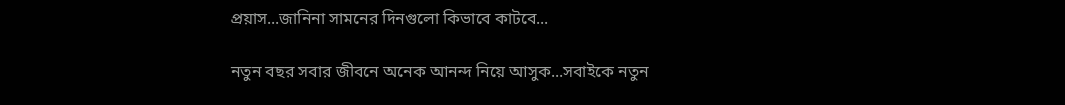প্রয়াস...জানিনা সামনের দিনগুলো কিভাবে কাটবে...

নতুন বছর সবার জীবনে অনেক আনন্দ নিয়ে আসুক...সবাইকে নতুন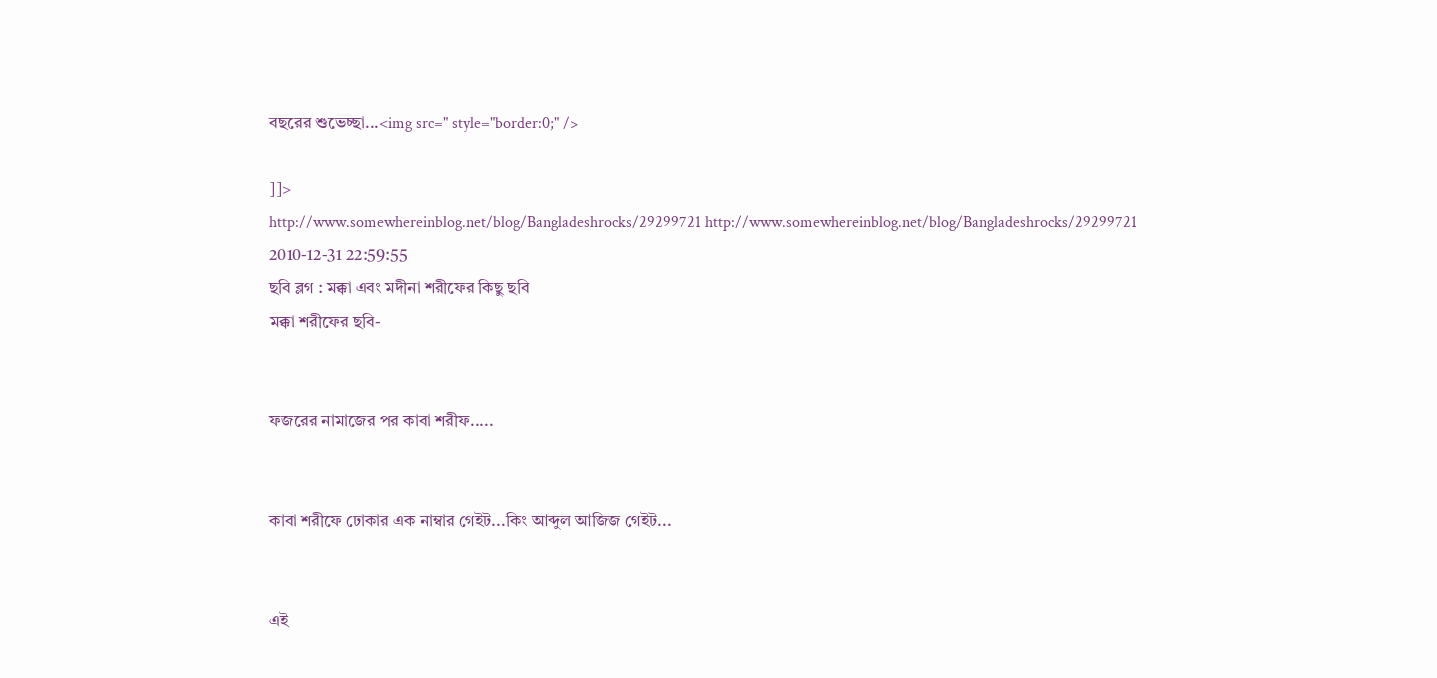বছরের শুভেচ্ছা...<img src=" style="border:0;" />

]]>
http://www.somewhereinblog.net/blog/Bangladeshrocks/29299721 http://www.somewhereinblog.net/blog/Bangladeshrocks/29299721 2010-12-31 22:59:55
ছবি ব্লগ : মক্কা এবং মদীনা শরীফের কিছু ছবি
মক্কা শরীফের ছবি-


ফজরের নামাজের পর কাবা শরীফ.....


কাবা শরীফে ঢোকার এক নাম্বার গেইট...কিং আব্দুল আজিজ গেইট...


এই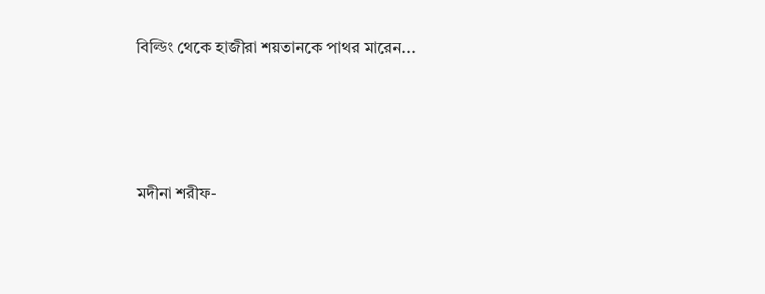বিল্ডিং থেকে হাজীরা শয়তানকে পাথর মারেন...




মদীনা শরীফ-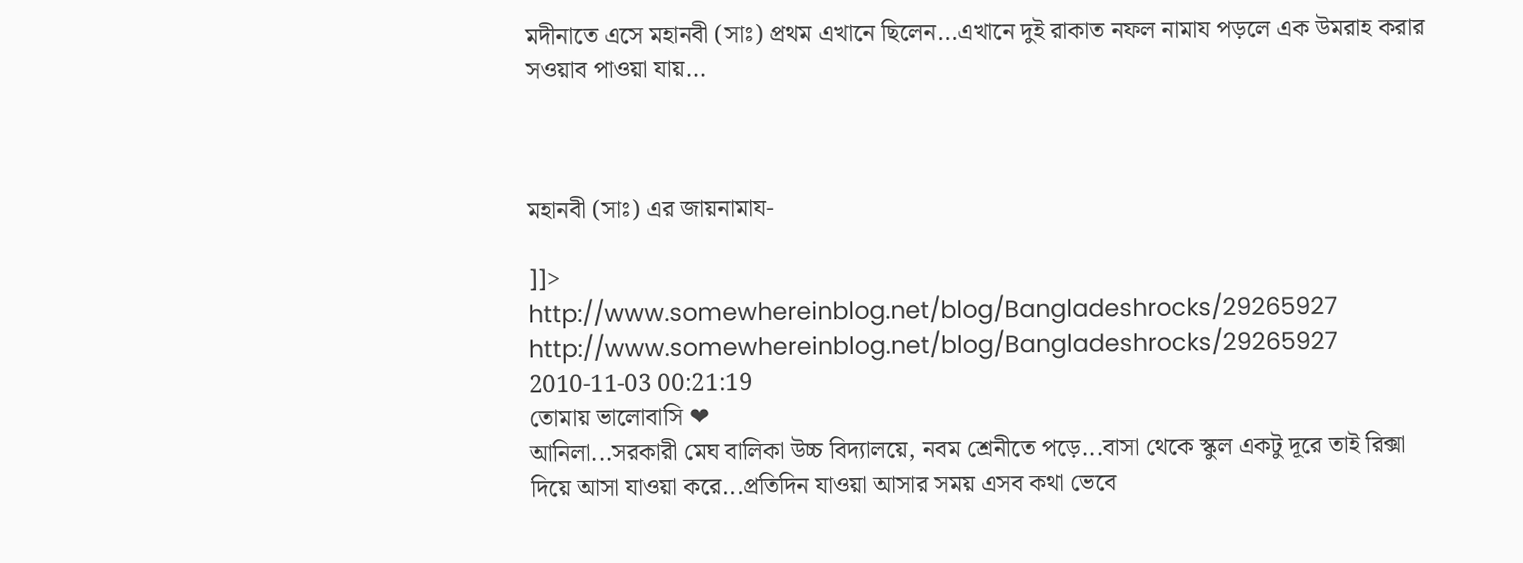মদীনাতে এসে মহানবী (সাঃ) প্রথম এখানে ছিলেন...এখানে দুই রাকাত নফল নামায পড়লে এক উমরাহ করার সওয়াব পাওয়া যায়...



মহানবী (সাঃ) এর জায়নামায-

]]>
http://www.somewhereinblog.net/blog/Bangladeshrocks/29265927 http://www.somewhereinblog.net/blog/Bangladeshrocks/29265927 2010-11-03 00:21:19
তোমায় ভালোবাসি ❤
আনিলা...সরকারী মেঘ বালিকা উচ্চ বিদ্যালয়ে, নবম শ্রেনীতে পড়ে...বাসা থেকে স্কুল একটু দূরে তাই রিক্সা দিয়ে আসা যাওয়া করে...প্রতিদিন যাওয়া আসার সময় এসব কথা ভেবে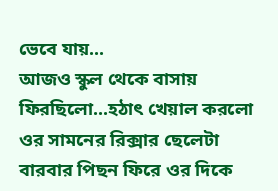ভেবে যায়...
আজও স্কুল থেকে বাসায় ফিরছিলো...হঠাৎ খেয়াল করলো ওর সামনের রিক্সার ছেলেটা বারবার পিছন ফিরে ওর দিকে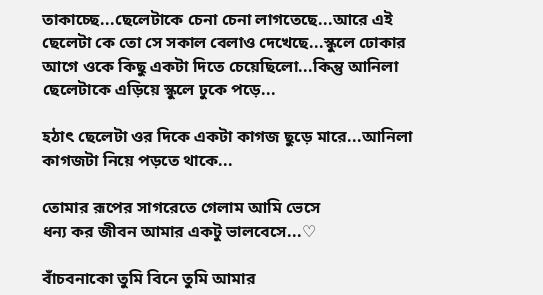তাকাচ্ছে...ছেলেটাকে চেনা চেনা লাগতেছে...আরে এই ছেলেটা কে তো সে সকাল বেলাও দেখেছে...স্কুলে ঢোকার আগে ওকে কিছু একটা দিতে চেয়েছিলো...কিন্তু আনিলা ছেলেটাকে এড়িয়ে স্কুলে ঢুকে পড়ে...

হঠাৎ ছেলেটা ওর দিকে একটা কাগজ ছুড়ে মারে...আনিলা কাগজটা নিয়ে পড়তে থাকে...

তোমার রূপের সাগরেতে গেলাম আমি ভেসে
ধন্য কর জীবন আমার একটু ভালবেসে...♡

বাঁচবনাকো তুমি বিনে তুমি আমার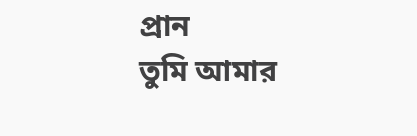প্রান
তুমি আমার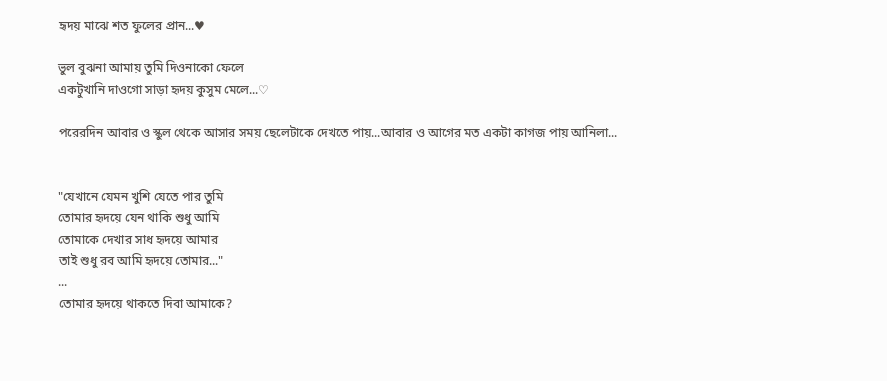হৃদয় মাঝে শত ফুলের প্রান...♥

ভুল বুঝনা আমায় তুমি দিওনাকো ফেলে
একটুখানি দাওগো সাড়া হৃদয় কুসুম মেলে...♡

পরেরদিন আবার ও স্কুল থেকে আসার সময় ছেলেটাকে দেখতে পায়...আবার ও আগের মত একটা কাগজ পায় আনিলা...


"যেখানে যেমন খুশি যেতে পার তুমি
তোমার হৃদয়ে যেন থাকি শুধু আমি
তোমাকে দেখার সাধ হৃদয়ে আমার
তাই শুধু রব আমি হৃদয়ে তোমার..."
...
তোমার হৃদয়ে থাকতে দিবা আমাকে?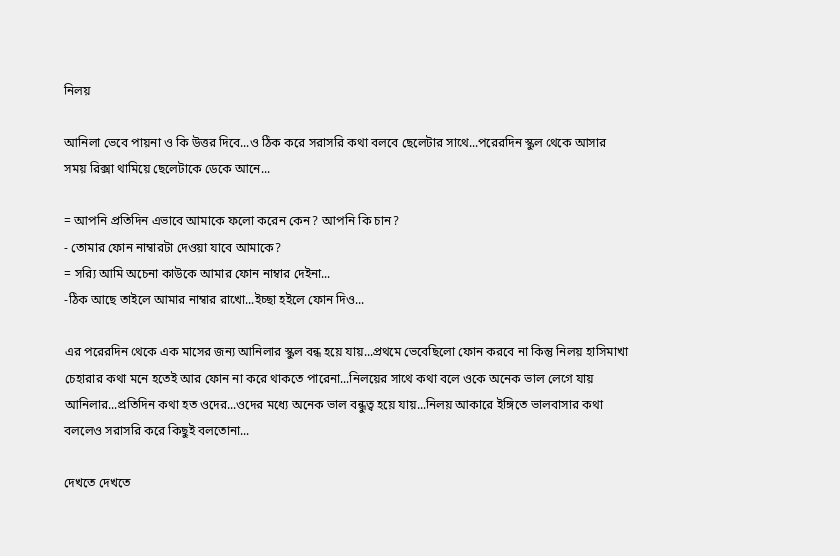নিলয়

আনিলা ভেবে পায়না ও কি উত্তর দিবে...ও ঠিক করে সরাসরি কথা বলবে ছেলেটার সাথে...পরেরদিন স্কুল থেকে আসার সময় রিক্সা থামিয়ে ছেলেটাকে ডেকে আনে...

= আপনি প্রতিদিন এভাবে আমাকে ফলো করেন কেন? আপনি কি চান?
- তোমার ফোন নাম্বারটা দেওয়া যাবে আমাকে?
= সর‌্যি আমি অচেনা কাউকে আমার ফোন নাম্বার দেইনা...
-ঠিক আছে তাইলে আমার নাম্বার রাখো...ইচ্ছা হইলে ফোন দিও...

এর পরেরদিন থেকে এক মাসের জন্য আনিলার স্কুল বন্ধ হয়ে যায়...প্রথমে ভেবেছিলো ফোন করবে না কিন্তু নিলয় হাসিমাখা চেহারার কথা মনে হতেই আর ফোন না করে থাকতে পারেনা...নিলয়ের সাথে কথা বলে ওকে অনেক ভাল লেগে যায় আনিলার...প্রতিদিন কথা হত ওদের...ওদের মধ্যে অনেক ভাল বন্ধুত্ব হয়ে যায়...নিলয় আকারে ইঙ্গিতে ভালবাসার কথা বললেও সরাসরি করে কিছুই বলতোনা...

দেখতে দেখতে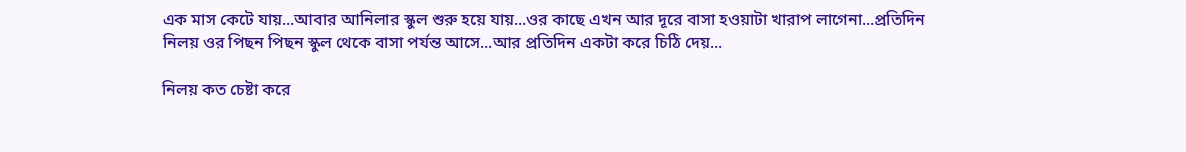এক মাস কেটে যায়...আবার আনিলার স্কুল শুরু হয়ে যায়...ওর কাছে এখন আর দূরে বাসা হওয়াটা খারাপ লাগেনা...প্রতিদিন নিলয় ওর পিছন পিছন স্কুল থেকে বাসা পর্যন্ত আসে...আর প্রতিদিন একটা করে চিঠি দেয়...

নিলয় কত চেষ্টা করে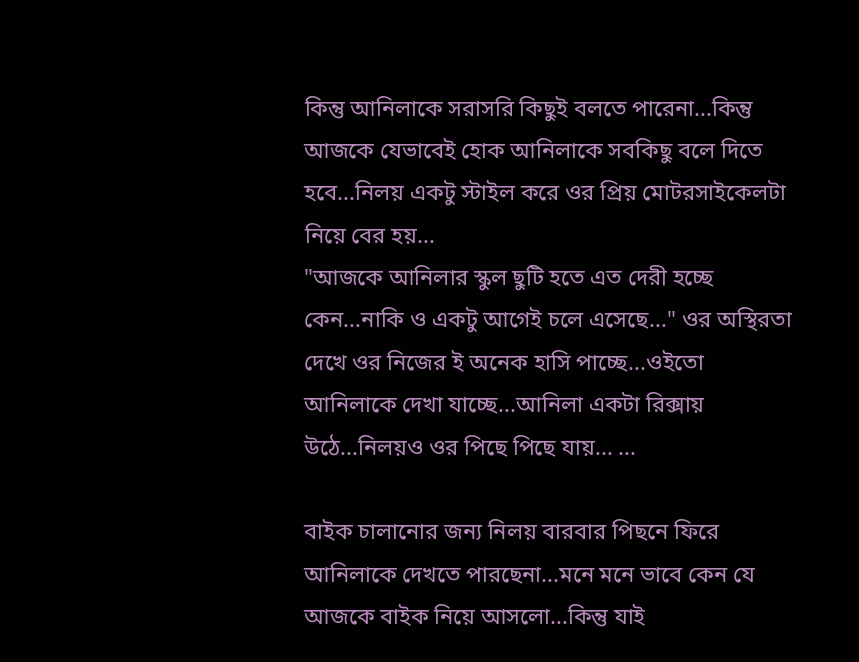কিন্তু আনিলাকে সরাসরি কিছুই বলতে পারেনা...কিন্তু আজকে যেভাবেই হোক আনিলাকে সবকিছু বলে দিতে হবে...নিলয় একটু স্টাইল করে ওর প্রিয় মোটরসাইকেলটা নিয়ে বের হয়...
"আজকে আনিলার স্কুল ছুটি হতে এত দেরী হচ্ছে কেন...নাকি ও একটু আগেই চলে এসেছে..." ওর অস্থিরতা দেখে ওর নিজের ই অনেক হাসি পাচ্ছে...ওইতো আনিলাকে দেখা যাচ্ছে...আনিলা একটা রিক্সায় উঠে...নিলয়ও ওর পিছে পিছে যায়... ...

বাইক চালানোর জন্য নিলয় বারবার পিছনে ফিরে আনিলাকে দেখতে পারছেনা...মনে মনে ভাবে কেন যে আজকে বাইক নিয়ে আসলো...কিন্তু যাই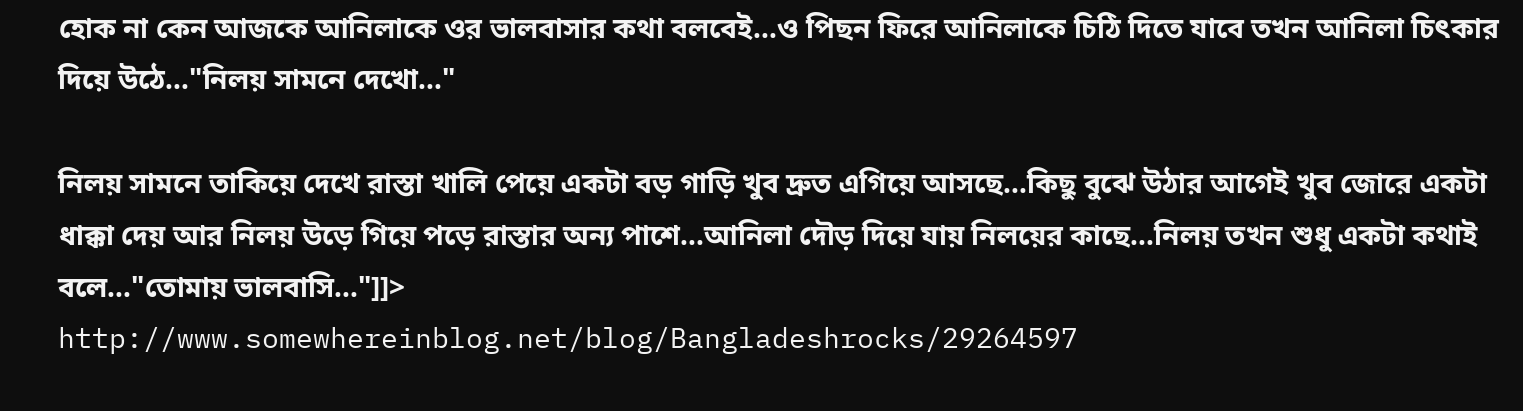হোক না কেন আজকে আনিলাকে ওর ভালবাসার কথা বলবেই...ও পিছন ফিরে আনিলাকে চিঠি দিতে যাবে তখন আনিলা চিৎকার দিয়ে উঠে..."নিলয় সামনে দেখো..."

নিলয় সামনে তাকিয়ে দেখে রাস্তা খালি পেয়ে একটা বড় গাড়ি খুব দ্রুত এগিয়ে আসছে...কিছু বুঝে উঠার আগেই খুব জোরে একটা ধাক্কা দেয় আর নিলয় উড়ে গিয়ে পড়ে রাস্তার অন্য পাশে...আনিলা দৌড় দিয়ে যায় নিলয়ের কাছে...নিলয় তখন শুধু একটা কথাই বলে..."তোমায় ভালবাসি..."]]>
http://www.somewhereinblog.net/blog/Bangladeshrocks/29264597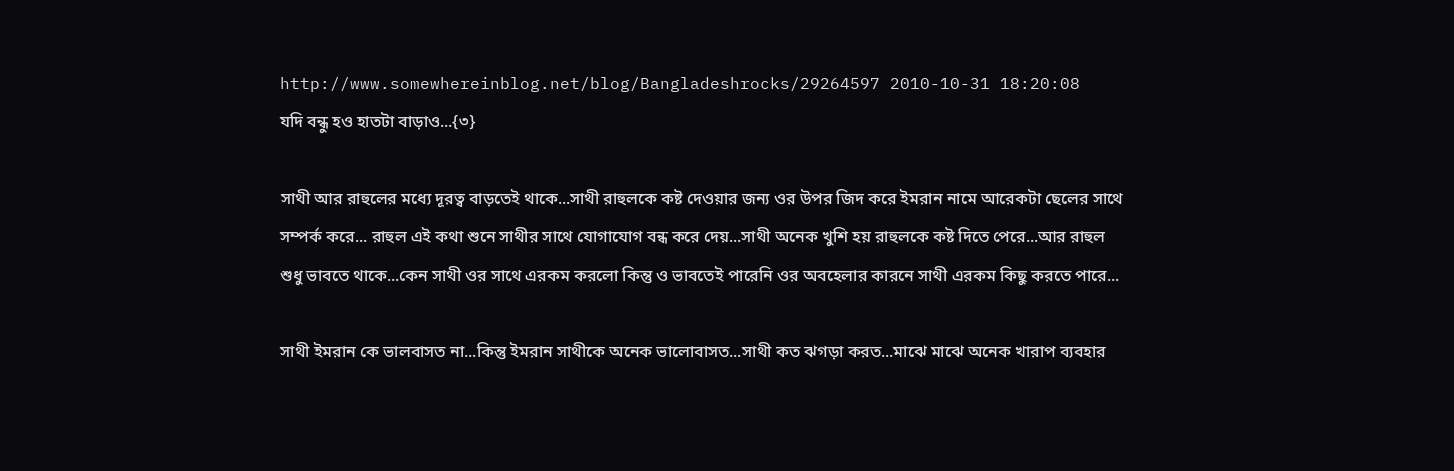http://www.somewhereinblog.net/blog/Bangladeshrocks/29264597 2010-10-31 18:20:08
যদি বন্ধু হও হাতটা বাড়াও...{৩}

সাথী আর রাহুলের মধ্যে দূরত্ব বাড়তেই থাকে...সাথী রাহুলকে কষ্ট দেওয়ার জন্য ওর উপর জিদ করে ইমরান নামে আরেকটা ছেলের সাথে সম্পর্ক করে... রাহুল এই কথা শুনে সাথীর সাথে যোগাযোগ বন্ধ করে দেয়...সাথী অনেক খুশি হয় রাহুলকে কষ্ট দিতে পেরে...আর রাহুল শুধু ভাবতে থাকে...কেন সাথী ওর সাথে এরকম করলো কিন্তু ও ভাবতেই পারেনি ওর অবহেলার কারনে সাথী এরকম কিছু করতে পারে...

সাথী ইমরান কে ভালবাসত না...কিন্তু ইমরান সাথীকে অনেক ভালোবাসত...সাথী কত ঝগড়া করত...মাঝে মাঝে অনেক খারাপ ব্যবহার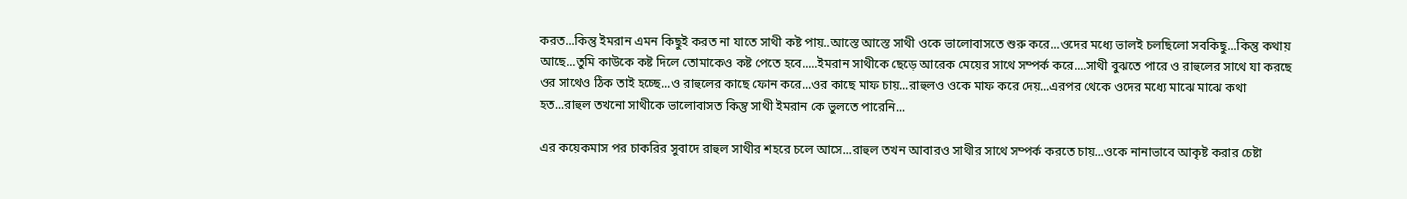করত...কিন্তু ইমরান এমন কিছুই করত না যাতে সাথী কষ্ট পায়..আস্তে আস্তে সাথী ওকে ভালোবাসতে শুরু করে...ওদের মধ্যে ভালই চলছিলো সবকিছু...কিন্তু কথায় আছে...তুমি কাউকে কষ্ট দিলে তোমাকেও কষ্ট পেতে হবে.....ইমরান সাথীকে ছেড়ে আরেক মেয়ের সাথে সম্পর্ক করে....সাথী বুঝতে পারে ও রাহুলের সাথে যা করছে ওর সাথেও ঠিক তাই হচ্ছে...ও রাহুলের কাছে ফোন করে...ওর কাছে মাফ চায়...রাহুলও ওকে মাফ করে দেয়...এরপর থেকে ওদের মধ্যে মাঝে মাঝে কথা হত...রাহুল তখনো সাথীকে ভালোবাসত কিন্তু সাথী ইমরান কে ভুলতে পারেনি...

এর কয়েকমাস পর চাকরির সুবাদে রাহুল সাথীর শহরে চলে আসে...রাহুল তখন আবারও সাথীর সাথে সম্পর্ক করতে চায়...ওকে নানাভাবে আকৃষ্ট করার চেষ্টা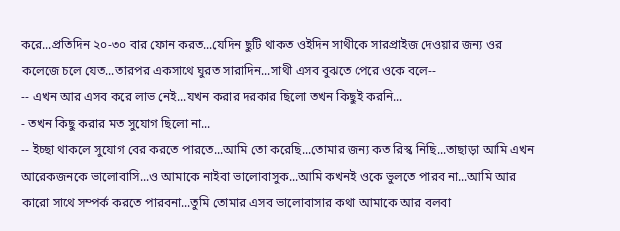করে...প্রতিদিন ২০-৩০ বার ফোন করত...যেদিন ছুটি থাকত ওইদিন সাথীকে সারপ্রাইজ দেওয়ার জন্য ওর কলেজে চলে যেত...তারপর একসাথে ঘুরত সারাদিন...সাথী এসব বুঝতে পেরে ওকে বলে--
-- এখন আর এসব করে লাভ নেই...যখন করার দরকার ছিলো তখন কিছুই করনি...
- তখন কিছু করার মত সুযোগ ছিলো না...
-- ইচ্ছা থাকলে সুযোগ বের করতে পারতে...আমি তো করেছি...তোমার জন্য কত রিস্ক নিছি...তাছাড়া আমি এখন আরেকজনকে ভালোবাসি...ও আমাকে নাইবা ভালোবাসুক...আমি কখনই ওকে ভুলতে পারব না...আমি আর কারো সাথে সম্পর্ক করতে পারবনা...তুমি তোমার এসব ভালোবাসার কথা আমাকে আর বলবা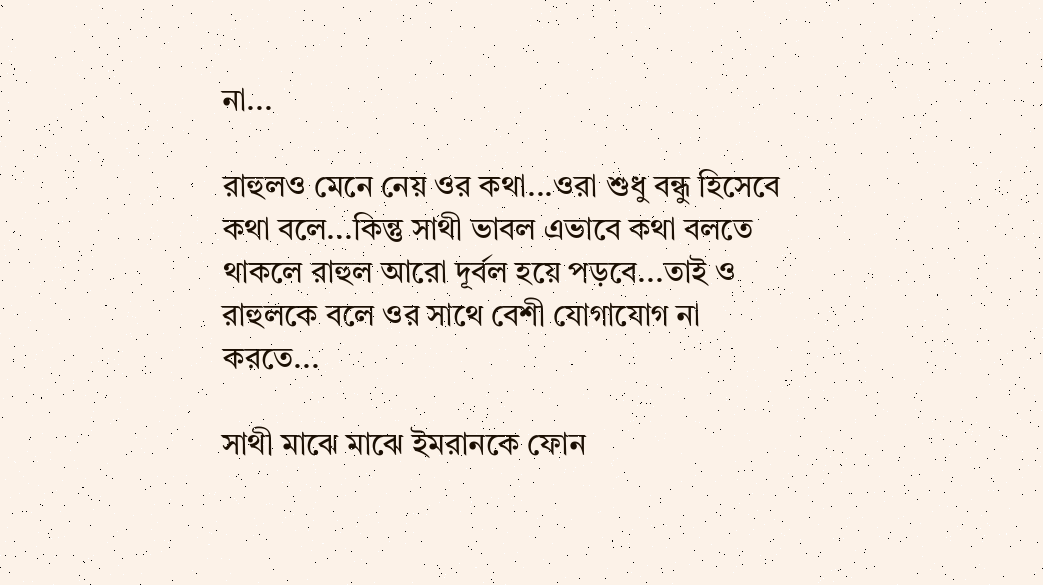না...

রাহুলও মেনে নেয় ওর কথা...ওরা শুধু বন্ধু হিসেবে কথা বলে...কিন্তু সাথী ভাবল এভাবে কথা বলতে থাকলে রাহুল আরো দূর্বল হয়ে পড়বে...তাই ও রাহুলকে বলে ওর সাথে বেশী যোগাযোগ না করতে...

সাথী মাঝে মাঝে ইমরানকে ফোন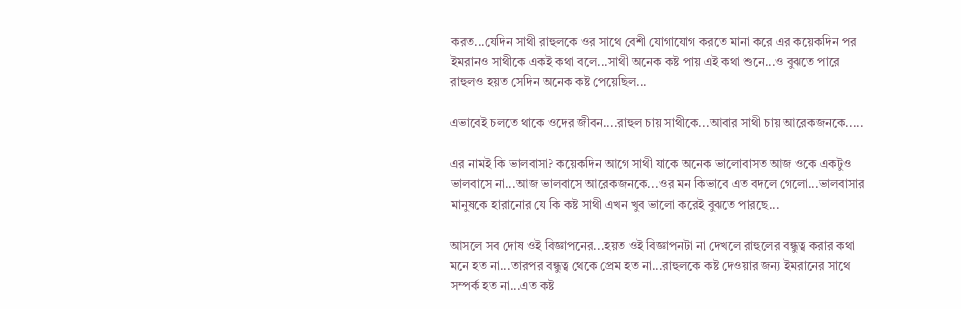করত...যেদিন সাথী রাহুলকে ওর সাথে বেশী যোগাযোগ করতে মানা করে এর কয়েকদিন পর ইমরানও সাথীকে একই কথা বলে...সাথী অনেক কষ্ট পায় এই কথা শুনে...ও বুঝতে পারে রাহুলও হয়ত সেদিন অনেক কষ্ট পেয়েছিল...

এভাবেই চলতে থাকে ওদের জীবন....রাহুল চায় সাথীকে...আবার সাথী চায় আরেকজনকে.....

এর নামই কি ভালবাসা? কয়েকদিন আগে সাথী যাকে অনেক ভালোবাসত আজ ওকে একটুও ভালবাসে না...আজ ভালবাসে আরেকজনকে...ওর মন কিভাবে এত বদলে গেলো...ভালবাসার মানুষকে হারানোর যে কি কষ্ট সাথী এখন খুব ভালো করেই বুঝতে পারছে...

আসলে সব দোষ ওই বিজ্ঞাপনের...হয়ত ওই বিজ্ঞাপনটা না দেখলে রাহুলের বন্ধুত্ব করার কথা মনে হত না...তারপর বন্ধুত্ব থেকে প্রেম হত না...রাহুলকে কষ্ট দেওয়ার জন্য ইমরানের সাথে সম্পর্ক হত না...এত কষ্ট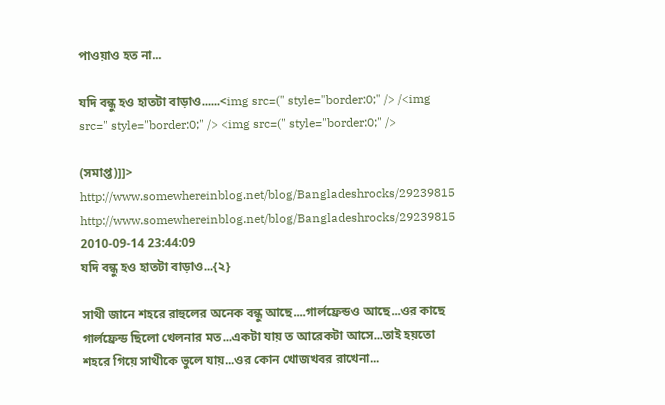পাওয়াও হত না...

যদি বন্ধু হও হাতটা বাড়াও......<img src=(" style="border:0;" /> /<img src=" style="border:0;" /> <img src=(" style="border:0;" />

(সমাপ্ত)]]>
http://www.somewhereinblog.net/blog/Bangladeshrocks/29239815 http://www.somewhereinblog.net/blog/Bangladeshrocks/29239815 2010-09-14 23:44:09
যদি বন্ধু হও হাতটা বাড়াও...{২}

সাথী জানে শহরে রাহুলের অনেক বন্ধু আছে....গার্লফ্রেন্ডও আছে...ওর কাছে গার্লফ্রেন্ড ছিলো খেলনার মত...একটা যায় ত আরেকটা আসে...তাই হয়তো শহরে গিয়ে সাথীকে ভুলে যায়...ওর কোন খোজখবর রাখেনা...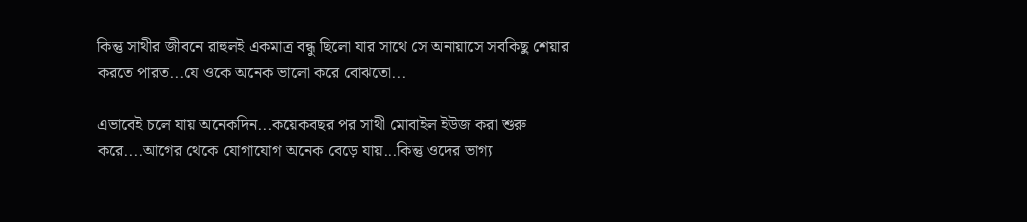কিন্তু সাথীর জীবনে রাহুলই একমাত্র বন্ধু ছিলো যার সাথে সে অনায়াসে সবকিছু শেয়ার করতে পারত...যে ওকে অনেক ভালো করে বোঝতো...

এভাবেই চলে যায় অনেকদিন...কয়েকবছর পর সাথী মোবাইল ইউজ করা শুরু করে....আগের থেকে যোগাযোগ অনেক বেড়ে যায়...কিন্তু ওদের ভাগ্য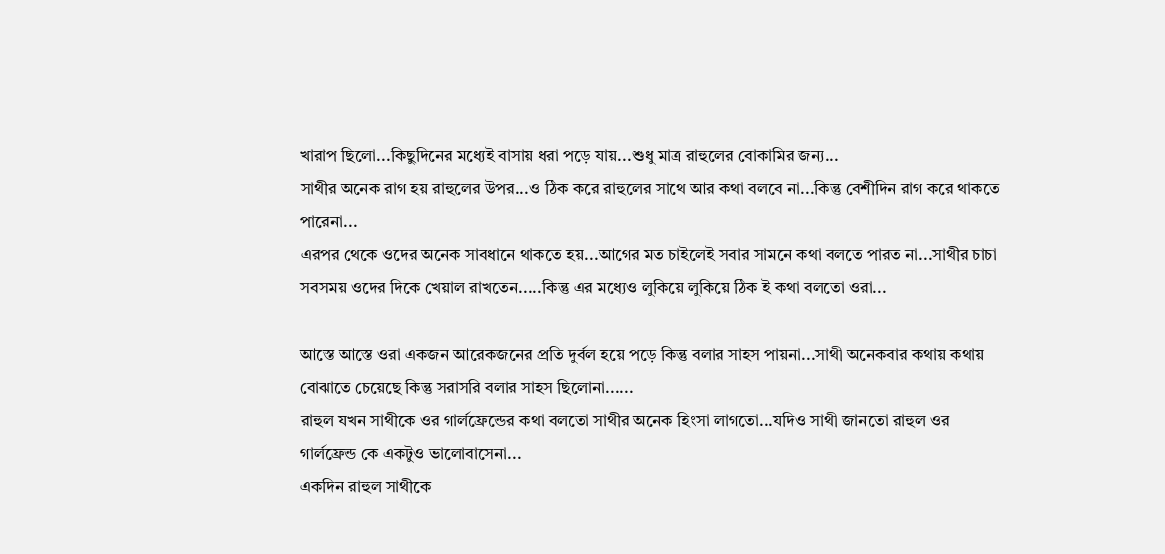খারাপ ছিলো...কিছুদিনের মধ্যেই বাসায় ধরা পড়ে যায়...শুধু মাত্র রাহুলের বোকামির জন্য...
সাথীর অনেক রাগ হয় রাহুলের উপর...ও ঠিক করে রাহুলের সাথে আর কথা বলবে না...কিন্তু বেশীদিন রাগ করে থাকতে পারেনা...
এরপর থেকে ওদের অনেক সাবধানে থাকতে হয়...আগের মত চাইলেই সবার সামনে কথা বলতে পারত না...সাথীর চাচা সবসময় ওদের দিকে খেয়াল রাখতেন.....কিন্তু এর মধ্যেও লুকিয়ে লুকিয়ে ঠিক ই কথা বলতো ওরা...

আস্তে আস্তে ওরা একজন আরেকজনের প্রতি দুর্বল হয়ে পড়ে কিন্তু বলার সাহস পায়না...সাথী অনেকবার কথায় কথায় বোঝাতে চেয়েছে কিন্তু সরাসরি বলার সাহস ছিলোনা......
রাহুল যখন সাথীকে ওর গার্লফ্রেন্ডের কথা বলতো সাথীর অনেক হিংসা লাগতো...যদিও সাথী জানতো রাহুল ওর গার্লফ্রেন্ড কে একটুও ভালোবাসেনা...
একদিন রাহুল সাথীকে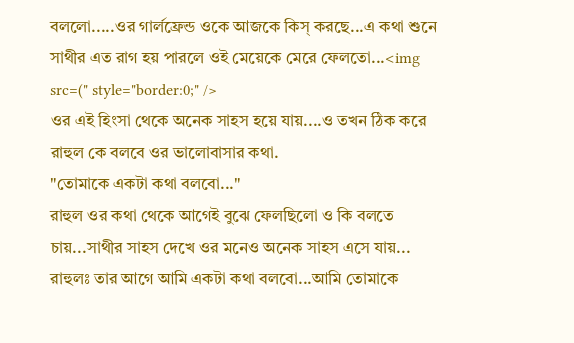বললো.....ওর গার্লফ্রেন্ড ওকে আজকে কিস্‌ করছে...এ কথা শুনে সাথীর এত রাগ হয় পারলে ওই মেয়েকে মেরে ফেলতো...<img src=(" style="border:0;" />
ওর এই হিংসা থেকে অনেক সাহস হয়ে যায়....ও তখন ঠিক করে রাহুল কে বলবে ওর ভালোবাসার কথা.
"তোমাকে একটা কথা বলবো..."
রাহুল ওর কথা থেকে আগেই বুঝে ফেলছিলো ও কি বলতে চায়...সাথীর সাহস দেখে ওর মনেও অনেক সাহস এসে যায়...
রাহুলঃ তার আগে আমি একটা কথা বলবো...আমি তোমাকে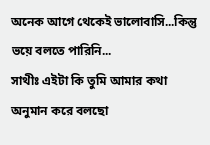অনেক আগে থেকেই ভালোবাসি...কিন্তু ভয়ে বলতে পারিনি...
সাথীঃ এইটা কি তুমি আমার কথা অনুমান করে বলছো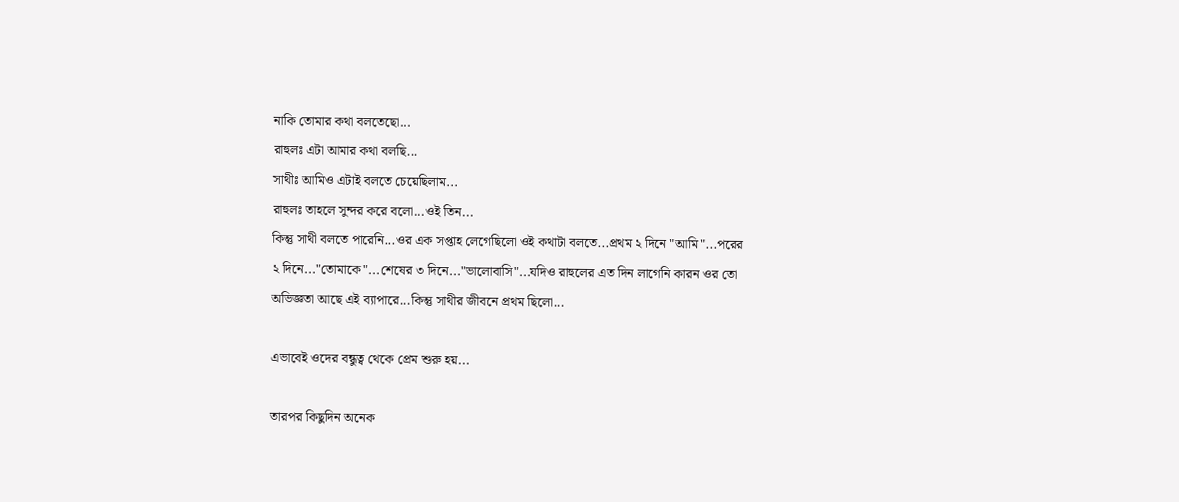নাকি তোমার কথা বলতেছো...
রাহুলঃ এটা আমার কথা বলছি...
সাথীঃ আমিও এটাই বলতে চেয়েছিলাম...
রাহুলঃ তাহলে সুন্দর করে বলো...ওই তিন...
কিন্তু সাথী বলতে পারেনি...ওর এক সপ্তাহ লেগেছিলো ওই কথাটা বলতে...প্রথম ২ দিনে "আমি"...পরের ২ দিনে..."তোমাকে"...শেষের ৩ দিনে..."ভালোবাসি"...যদিও রাহুলের এত দিন লাগেনি কারন ওর তো অভিজ্ঞতা আছে এই ব্যাপারে...কিন্তু সাথীর জীবনে প্রথম ছিলো...

এভাবেই ওদের বন্ধুত্ব থেকে প্রেম শুরু হয়...

তারপর কিছুদিন অনেক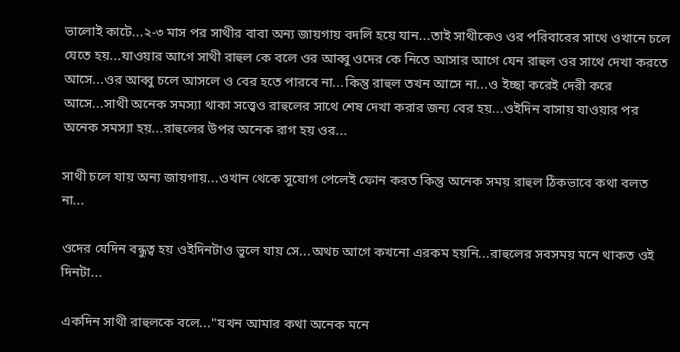ভালোই কাটে...২-৩ মাস পর সাথীর বাবা অন্য জায়গায় বদলি হয়ে যান...তাই সাথীকেও ওর পরিবারের সাথে ওখানে চলে যেতে হয়...যাওয়ার আগে সাথী রাহুল কে বলে ওর আব্বু ওদের কে নিতে আসার আগে যেন রাহুল ওর সাথে দেখা করতে আসে...ওর আব্বু চলে আসলে ও বের হতে পারবে না...কিন্তু রাহুল তখন আসে না...ও ইচ্ছা করেই দেরী করে আসে...সাথী অনেক সমস্যা থাকা সত্ত্বেও রাহুলের সাথে শেষ দেখা করার জন্য বের হয়...ওইদিন বাসায় যাওয়ার পর অনেক সমস্যা হয়...রাহুলের উপর অনেক রাগ হয় ওর...

সাথী চলে যায় অন্য জায়গায়...ওখান থেকে সুযোগ পেলেই ফোন করত কিন্তু অনেক সময় রাহুল ঠিকভাবে কথা বলত না...

ওদের যেদিন বন্ধুত্ব হয় ওইদিনটাও ভুলে যায় সে...অথচ আগে কখনো এরকম হয়নি...রাহুলের সবসময় মনে থাকত ওই দিনটা...

একদিন সাথী রাহুলকে বলে..."যখন আমার কথা অনেক মনে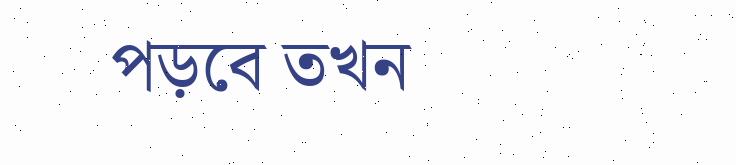পড়বে তখন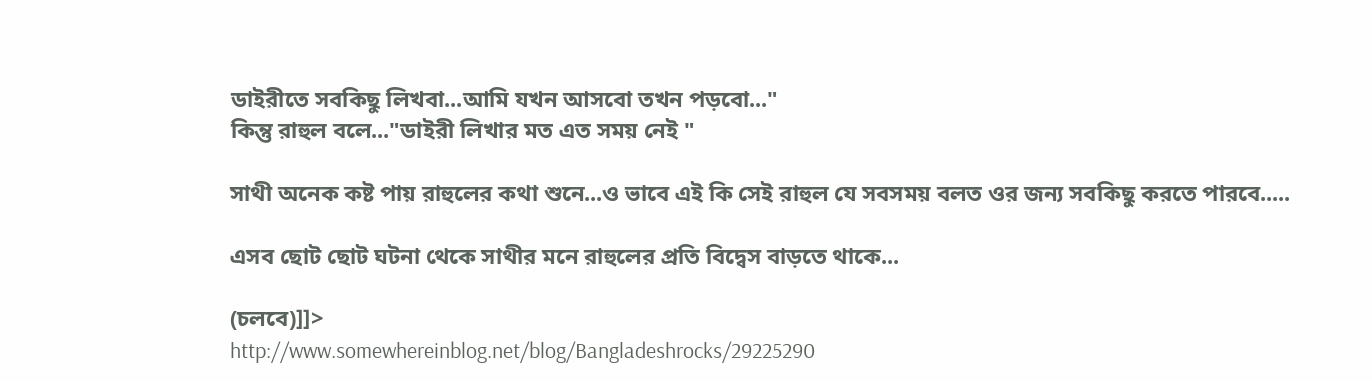ডাইরীতে সবকিছু লিখবা...আমি যখন আসবো তখন পড়বো..."
কিন্তু রাহুল বলে..."ডাইরী লিখার মত এত সময় নেই "

সাথী অনেক কষ্ট পায় রাহুলের কথা শুনে...ও ভাবে এই কি সেই রাহুল যে সবসময় বলত ওর জন্য সবকিছু করতে পারবে.....

এসব ছোট ছোট ঘটনা থেকে সাথীর মনে রাহুলের প্রতি বিদ্বেস বাড়তে থাকে...

(চলবে)]]>
http://www.somewhereinblog.net/blog/Bangladeshrocks/29225290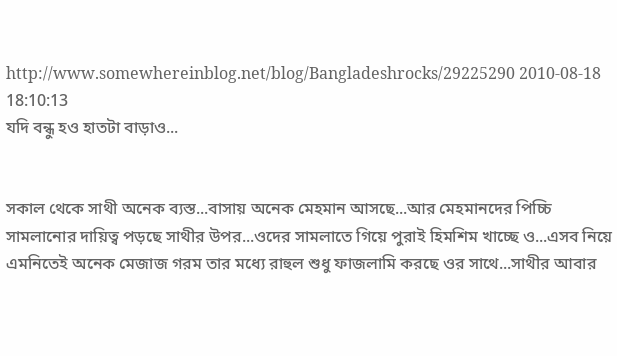http://www.somewhereinblog.net/blog/Bangladeshrocks/29225290 2010-08-18 18:10:13
যদি বন্ধু হও হাতটা বাড়াও...


সকাল থেকে সাথী অনেক ব্যস্ত...বাসায় অনেক মেহমান আসছে...আর মেহমানদের পিচ্চি সামলানোর দায়িত্ব পড়ছে সাথীর উপর...ওদের সামলাতে গিয়ে পুরাই হিমশিম খাচ্ছে ও...এসব নিয়ে এমনিতেই অনেক মেজাজ গরম তার মধ্যে রাহুল শুধু ফাজলামি করছে ওর সাথে...সাথীর আবার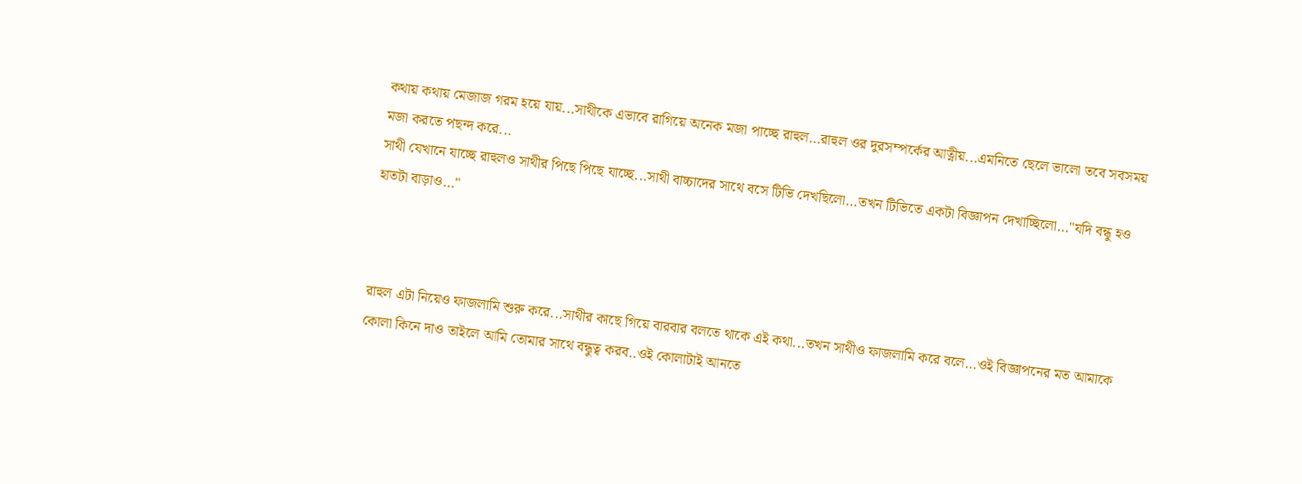কথায় কথায় মেজাজ গরম হয়ে যায়...সাথীকে এভাবে রাগিয়ে অনেক মজা পাচ্ছে রাহুল...রাহুল ওর দুরসম্পর্কের আত্নীয়...এমনিতে ছেলে ভালো তবে সবসময় মজা করতে পছন্দ করে...
সাথী যেখানে যাচ্ছে রাহুলও সাথীর পিছে পিছে যাচ্ছে...সাথী বাচ্চাদের সাথে বসে টিভি দেখছিলো...তখন টিভিতে একটা বিজ্ঞাপন দেখাচ্ছিলো..."যদি বন্ধু হও হাতটা বাড়াও..."



রাহুল এটা নিয়েও ফাজলামি শুরু করে...সাথীর কাছে গিয়ে বারবার বলতে থাকে এই কথা...তখন সাথীও ফাজলামি করে বলে...ওই বিজ্ঞাপনের মত আমাকে কোলা কিনে দাও তাইলে আমি তোমার সাথে বন্ধুত্ব করব..ওই কোলাটাই আনতে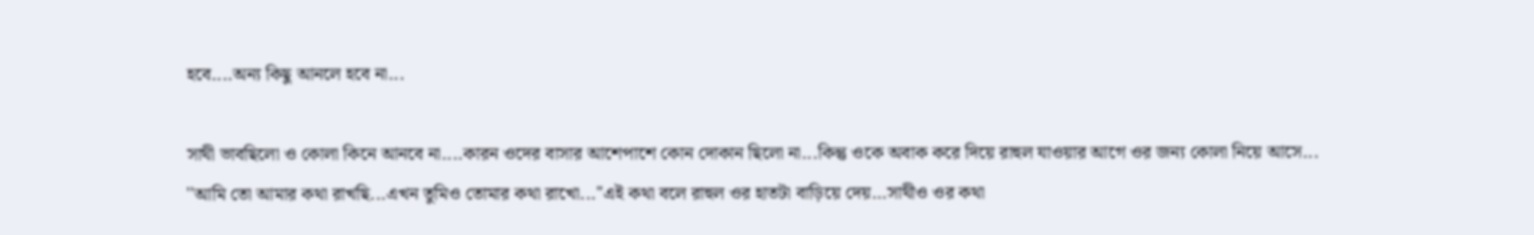হবে....অন্য কিছু আনলে হবে না...

সাথী ভাবছিলো ও কোলা কিনে আনবে না....কারন ওদের বাসার আশেপাশে কোন দোকান ছিলো না...কিন্তু ওকে অবাক করে দিয়ে রাহুল যাওয়ার আগে ওর জন্য কোলা নিয়ে আসে...
''আমি তো আমার কথা রাখছি...এখন তুমিও তোমার কথা রাখো...''এই কথা বলে রাহুল ওর হাতটা বাড়িয়ে দেয়...সাথীও ওর কথা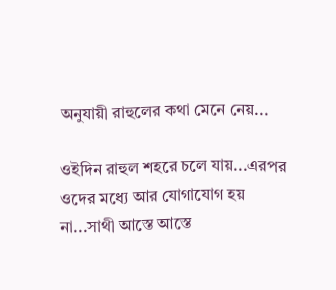অনুযায়ী রাহুলের কথা মেনে নেয়...

ওইদিন রাহুল শহরে চলে যায়...এরপর ওদের মধ্যে আর যোগাযোগ হয় না...সাথী আস্তে আস্তে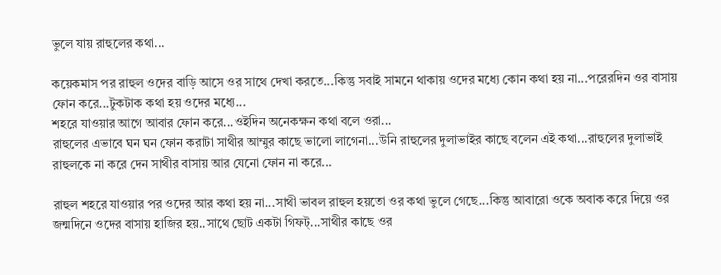ভুলে যায় রাহুলের কথা...

কয়েকমাস পর রাহুল ওদের বাড়ি আসে ওর সাথে দেখা করতে...কিন্তু সবাই সামনে থাকায় ওদের মধ্যে কোন কথা হয় না...পরেরদিন ওর বাসায় ফোন করে...টুকটাক কথা হয় ওদের মধ্যে...
শহরে যাওয়ার আগে আবার ফোন করে...ওইদিন অনেকক্ষন কথা বলে ওরা...
রাহুলের এভাবে ঘন ঘন ফোন করাটা সাথীর আম্মুর কাছে ভালো লাগেনা...উনি রাহুলের দুলাভাইর কাছে বলেন এই কথা...রাহুলের দুলাভাই রাহুলকে না করে দেন সাথীর বাসায় আর যেনো ফোন না করে...

রাহুল শহরে যাওয়ার পর ওদের আর কথা হয় না...সাথী ভাবল রাহুল হয়তো ওর কথা ভুলে গেছে...কিন্তু আবারো ওকে অবাক করে দিয়ে ওর জন্মদিনে ওদের বাসায় হাজির হয়..সাথে ছোট একটা গিফট্‌...সাথীর কাছে ওর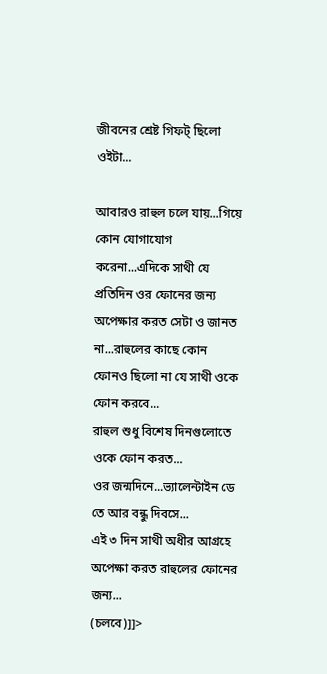জীবনের শ্রেষ্ট গিফট্‌ ছিলো ওইটা...

আবারও রাহুল চলে যায়...গিয়ে কোন যোগাযোগ করেনা...এদিকে সাথী যে প্রতিদিন ওর ফোনের জন্য অপেক্ষার করত সেটা ও জানত না...রাহুলের কাছে কোন ফোনও ছিলো না যে সাথী ওকে ফোন করবে...
রাহুল শুধু বিশেষ দিনগুলোতে ওকে ফোন করত...
ওর জন্মদিনে...ভ্যালেন্টাইন ডে তে আর বন্ধু দিবসে...
এই ৩ দিন সাথী অধীর আগ্রহে অপেক্ষা করত রাহুলের ফোনের জন্য...
(চলবে)]]>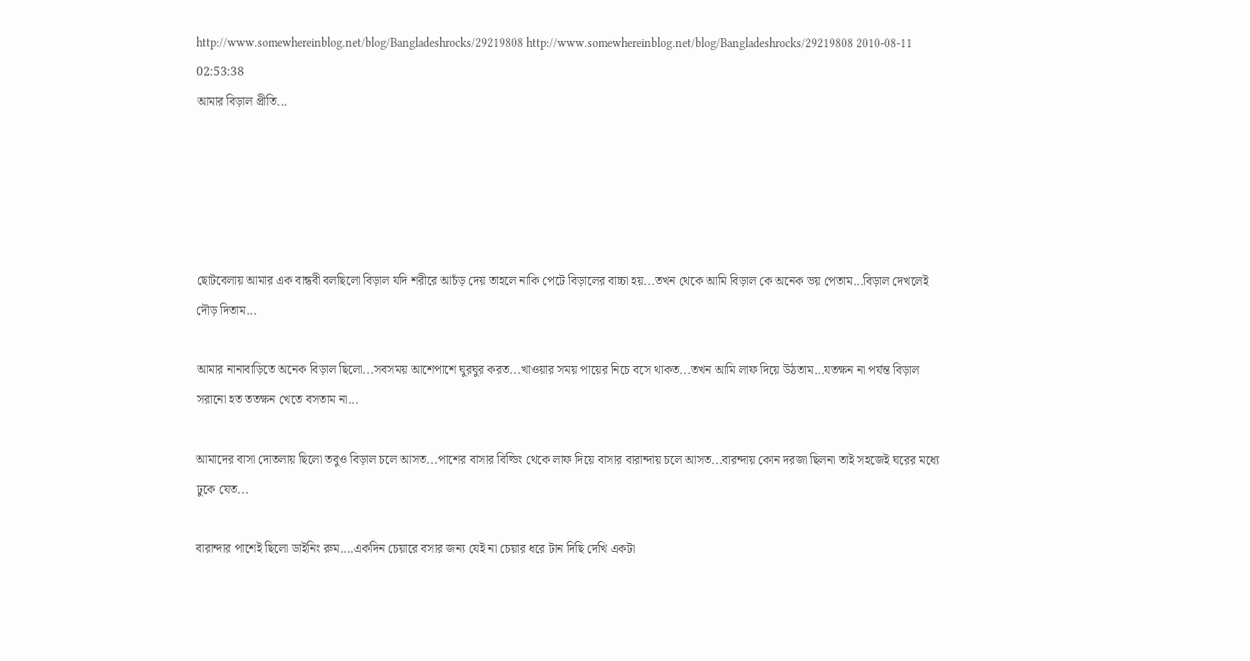http://www.somewhereinblog.net/blog/Bangladeshrocks/29219808 http://www.somewhereinblog.net/blog/Bangladeshrocks/29219808 2010-08-11 02:53:38
আমার বিড়াল প্রীতি...





ছোটবেলায় আমার এক বান্ধবী বলছিলো বিড়াল যদি শরীরে আচঁড় দেয় তাহলে নাকি পেটে বিড়ালের বাচ্চা হয়...তখন থেকে আমি বিড়াল কে অনেক ভয় পেতাম...বিড়াল দেখলেই দৌড় দিতাম...

আমার নানাবাড়িতে অনেক বিড়াল ছিলো...সবসময় আশেপাশে ঘুরঘুর করত...খাওয়ার সময় পায়ের নিচে বসে থাকত...তখন আমি লাফ দিয়ে উঠতাম...যতক্ষন না পর্যন্ত বিড়াল সরানো হত ততক্ষন খেতে বসতাম না...

আমাদের বাসা দোতলায় ছিলো তবুও বিড়াল চলে আসত...পাশের বাসার বিল্ডিং থেকে লাফ দিয়ে বাসার বারান্দায় চলে আসত...বারন্দায় কোন দরজা ছিলনা তাই সহজেই ঘরের মধ্যে ঢুকে যেত...

বারান্দার পাশেই ছিলো ডাইনিং রুম....একদিন চেয়ারে বসার জন্য যেই না চেয়ার ধরে টান দিছি দেখি একটা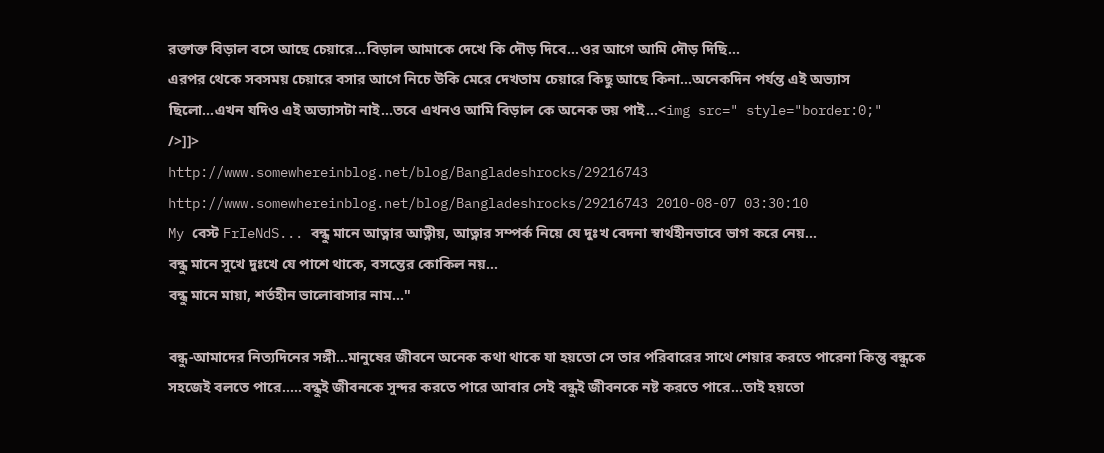রক্তাক্ত বিড়াল বসে আছে চেয়ারে...বিড়াল আমাকে দেখে কি দৌড় দিবে...ওর আগে আমি দৌড় দিছি...
এরপর থেকে সবসময় চেয়ারে বসার আগে নিচে উকি মেরে দেখতাম চেয়ারে কিছু আছে কিনা...অনেকদিন পর্যন্ত এই অভ্যাস ছিলো...এখন যদিও এই অভ্যাসটা নাই...তবে এখনও আমি বিড়াল কে অনেক ভয় পাই...<img src=" style="border:0;" />]]>
http://www.somewhereinblog.net/blog/Bangladeshrocks/29216743 http://www.somewhereinblog.net/blog/Bangladeshrocks/29216743 2010-08-07 03:30:10
My বেস্ট FrIeNdS... বন্ধু মানে আত্নার আত্নীয়, আত্নার সম্পর্ক নিয়ে যে দুঃখ বেদনা স্বার্থহীনভাবে ভাগ করে নেয়...
বন্ধু মানে সুখে দুঃখে যে পাশে থাকে, বসন্তের কোকিল নয়...
বন্ধু মানে মায়া, শর্তহীন ভালোবাসার নাম..."

বন্ধু-আমাদের নিত্যদিনের সঙ্গী...মানুষের জীবনে অনেক কথা থাকে যা হয়তো সে তার পরিবারের সাথে শেয়ার করতে পারেনা কিন্তু বন্ধুকে সহজেই বলতে পারে.....বন্ধুই জীবনকে সুন্দর করতে পারে আবার সেই বন্ধুই জীবনকে নষ্ট করতে পারে...তাই হয়তো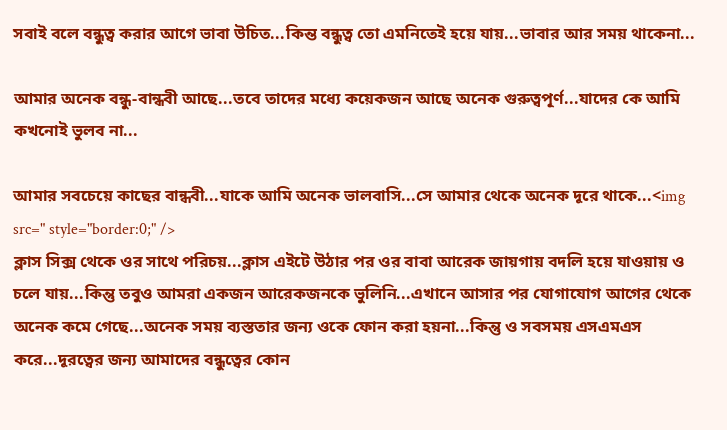সবাই বলে বন্ধুত্ব করার আগে ভাবা উচিত...কিন্ত বন্ধুত্ব তো এমনিতেই হয়ে যায়...ভাবার আর সময় থাকেনা...

আমার অনেক বন্ধু-বান্ধবী আছে...তবে তাদের মধ্যে কয়েকজন আছে অনেক গুরুত্বপূর্ণ...যাদের কে আমি কখনোই ভুলব না...

আমার সবচেয়ে কাছের বান্ধবী...যাকে আমি অনেক ভালবাসি...সে আমার থেকে অনেক দূরে থাকে...<img src=" style="border:0;" />
ক্লাস সিক্স থেকে ওর সাথে পরিচয়...ক্লাস এইটে উঠার পর ওর বাবা আরেক জায়গায় বদলি হয়ে যাওয়ায় ও চলে যায়...কিন্তু তবুও আমরা একজন আরেকজনকে ভুলিনি...এখানে আসার পর যোগাযোগ আগের থেকে অনেক কমে গেছে...অনেক সময় ব্যস্ততার জন্য ওকে ফোন করা হয়না...কিন্তু ও সবসময় এসএমএস করে...দূরত্বের জন্য আমাদের বন্ধুত্বের কোন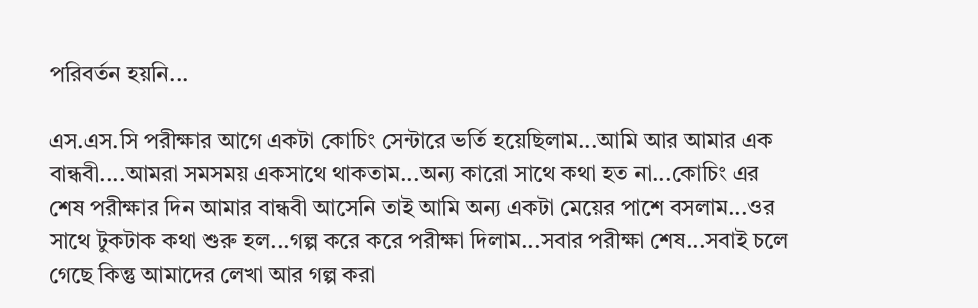পরিবর্তন হয়নি...

এস.এস.সি পরীক্ষার আগে একটা কোচিং সেন্টারে ভর্তি হয়েছিলাম...আমি আর আমার এক বান্ধবী....আমরা সমসময় একসাথে থাকতাম...অন্য কারো সাথে কথা হত না...কোচিং এর শেষ পরীক্ষার দিন আমার বান্ধবী আসেনি তাই আমি অন্য একটা মেয়ের পাশে বসলাম...ওর সাথে টুকটাক কথা শুরু হল...গল্প করে করে পরীক্ষা দিলাম...সবার পরীক্ষা শেষ...সবাই চলে গেছে কিন্তু আমাদের লেখা আর গল্প করা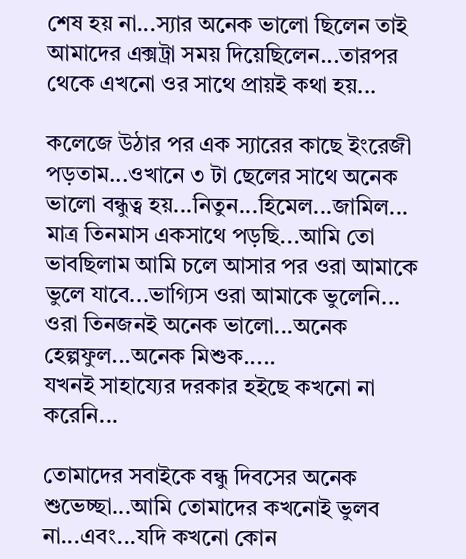শেষ হয় না...স্যার অনেক ভালো ছিলেন তাই আমাদের এক্সট্রা সময় দিয়েছিলেন...তারপর থেকে এখনো ওর সাথে প্রায়ই কথা হয়...

কলেজে উঠার পর এক স্যারের কাছে ইংরেজী পড়তাম...ওখানে ৩ টা ছেলের সাথে অনেক ভালো বন্ধুত্ব হয়...নিতুন...হিমেল...জামিল...
মাত্র তিনমাস একসাথে পড়ছি...আমি তো ভাবছিলাম আমি চলে আসার পর ওরা আমাকে ভুলে যাবে...ভাগ্যিস ওরা আমাকে ভুলেনি...
ওরা তিনজনই অনেক ভালো...অনেক হেল্পফুল...অনেক মিশুক.....
যখনই সাহায্যের দরকার হইছে কখনো না করেনি...

তোমাদের সবাইকে বন্ধু দিবসের অনেক শুভেচ্ছা...আমি তোমাদের কখনোই ভুলব না...এবং...যদি কখনো কোন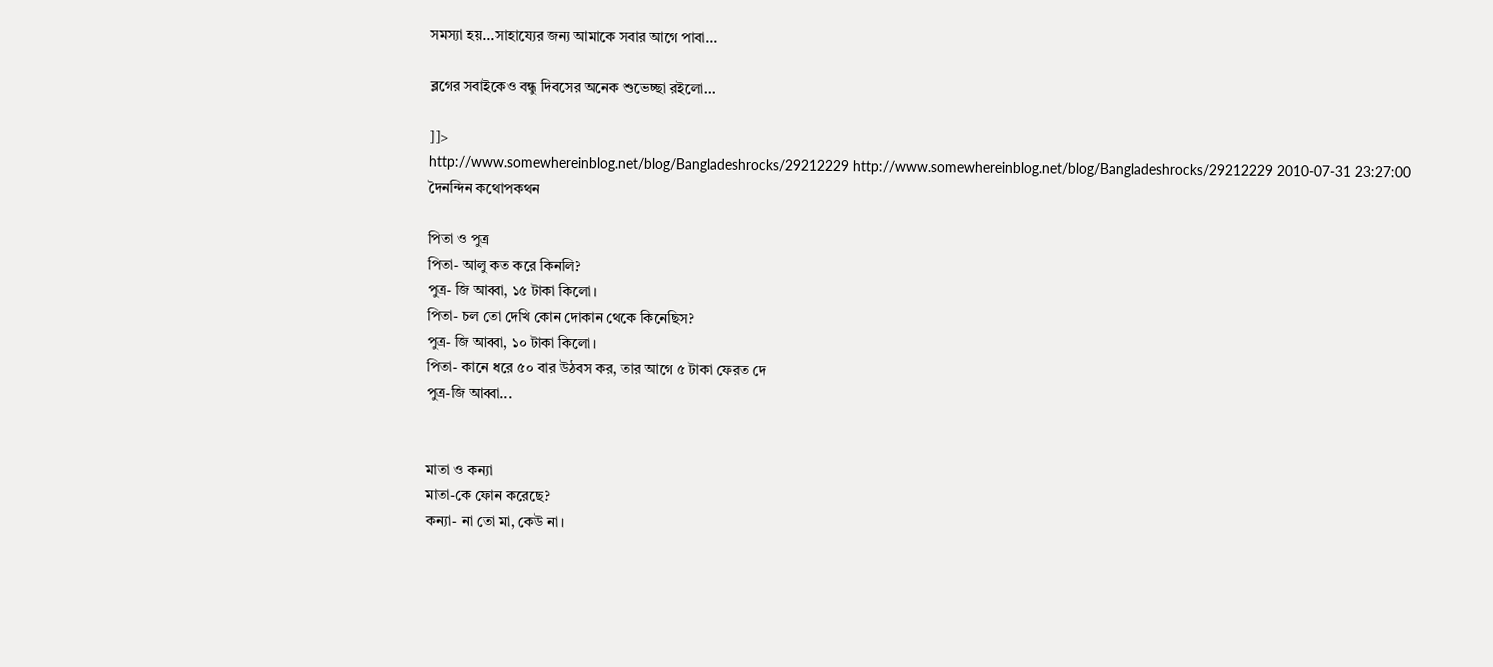সমস্যা হয়...সাহায্যের জন্য আমাকে সবার আগে পাবা...

ব্লগের সবাইকেও বন্ধু দিবসের অনেক শুভেচ্ছা রইলো...

]]>
http://www.somewhereinblog.net/blog/Bangladeshrocks/29212229 http://www.somewhereinblog.net/blog/Bangladeshrocks/29212229 2010-07-31 23:27:00
দৈনন্দিন কথোপকথন

পিতা ও পুত্র
পিতা- আলু কত করে কিনলি?
পুত্র- জি আব্বা, ১৫ টাকা কিলো।
পিতা- চল তো দেখি কোন দোকান থেকে কিনেছিস?
পুত্র- জি আব্বা, ১০ টাকা কিলো।
পিতা- কানে ধরে ৫০ বার উঠবস কর, তার আগে ৫ টাকা ফেরত দে
পুত্র-জি আব্বা...


মাতা ও কন্যা
মাতা-কে ফোন করেছে?
কন্যা- না তো মা, কেউ না।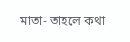মাতা- তাহলে কথা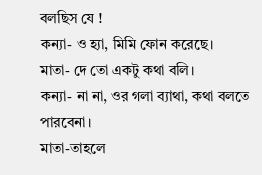বলছিস যে !
কন্যা- ও হ্যা, মিমি ফোন করেছে।
মাতা- দে তো একটু কথা বলি।
কন্যা- না না, ওর গলা ব্যাথা, কথা বলতে পারবেনা।
মাতা-তাহলে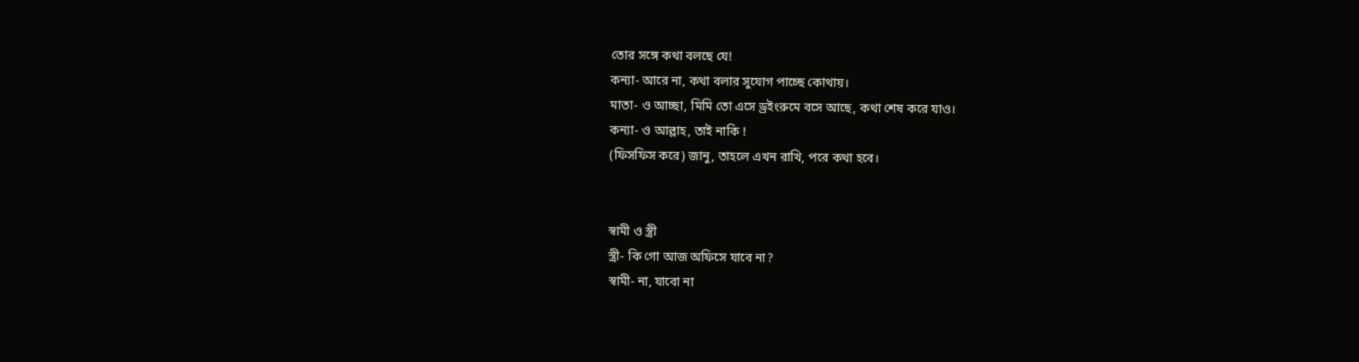তোর সঙ্গে কথা বলছে যে!
কন্যা- আরে না, কথা বলার সুযোগ পাচ্ছে কোথায়।
মাতা- ও আচ্ছা, মিমি তো এসে ড্রইংরুমে বসে আছে, কথা শেষ করে যাও।
কন্যা- ও আল্লাহ, তাই নাকি !
(ফিসফিস করে) জানু, তাহলে এখন রাখি, পরে কথা হবে।


স্বামী ও স্ত্রী
স্ত্রী- কি গো আজ অফিসে যাবে না?
স্বামী- না, যাবো না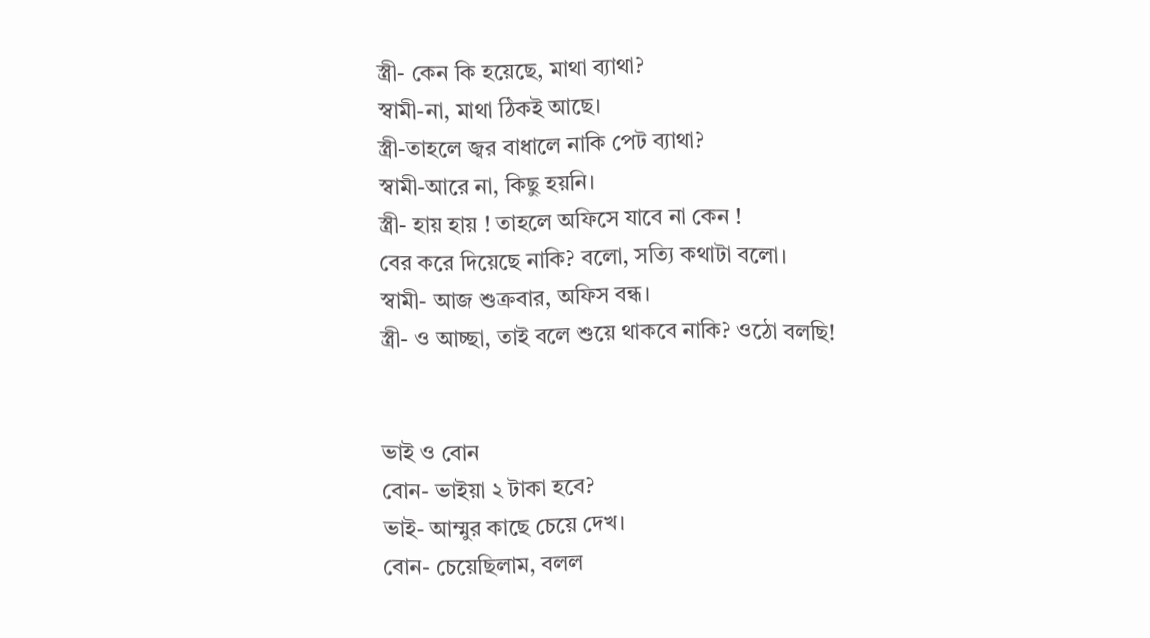স্ত্রী- কেন কি হয়েছে, মাথা ব্যাথা?
স্বামী-না, মাথা ঠিকই আছে।
স্ত্রী-তাহলে জ্বর বাধালে নাকি পেট ব্যাথা?
স্বামী-আরে না, কিছু হয়নি।
স্ত্রী- হায় হায় ! তাহলে অফিসে যাবে না কেন !
বের করে দিয়েছে নাকি? বলো, সত্যি কথাটা বলো।
স্বামী- আজ শুক্রবার, অফিস বন্ধ।
স্ত্রী- ও আচ্ছা, তাই বলে শুয়ে থাকবে নাকি? ওঠো বলছি!


ভাই ও বোন
বোন- ভাইয়া ২ টাকা হবে?
ভাই- আম্মুর কাছে চেয়ে দেখ।
বোন- চেয়েছিলাম, বলল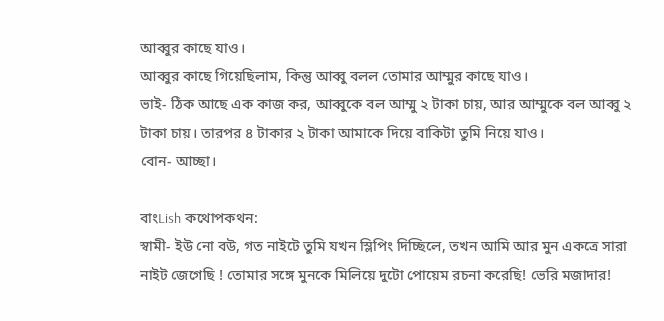আব্বুর কাছে যাও।
আব্বুর কাছে গিয়েছিলাম, কিন্তু আব্বু বলল তোমার আম্মুর কাছে যাও।
ভাই- ঠিক আছে এক কাজ কর, আব্বুকে বল আম্মু ২ টাকা চায়, আর আম্মুকে বল আব্বু ২ টাকা চায়। তারপর ৪ টাকার ২ টাকা আমাকে দিয়ে বাকিটা তুমি নিয়ে যাও।
বোন- আচ্ছা।

বাংLish কথোপকথন:
স্বামী- ইউ নো বউ, গত নাইটে তুমি যখন স্লিপিং দিচ্ছিলে, তখন আমি আর মুন একত্রে সারা নাইট জেগেছি ! তোমার সঙ্গে মুনকে মিলিয়ে দুটো পোয়েম রচনা করেছি! ভেরি মজাদার!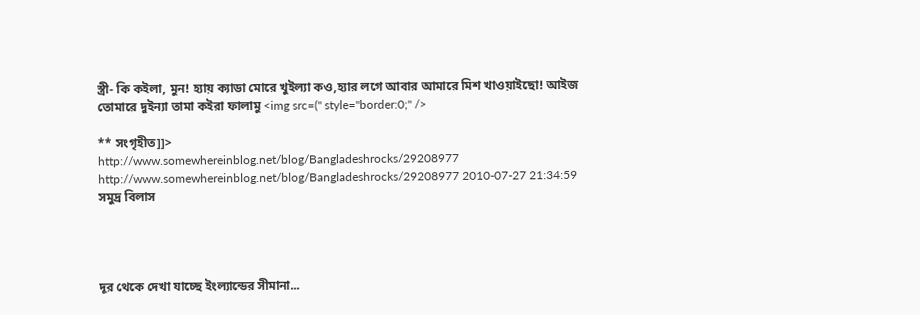স্ত্রী- কি কইলা, মুন! হ্যায় ক্যাডা মোরে খুইল্যা কও,হ্যার লগে আবার আমারে মিশ খাওয়াইছো! আইজ তোমারে দুইন্যা তামা কইরা ফালামু <img src=(" style="border:0;" />

** সংগৃহীত]]>
http://www.somewhereinblog.net/blog/Bangladeshrocks/29208977 http://www.somewhereinblog.net/blog/Bangladeshrocks/29208977 2010-07-27 21:34:59
সমুদ্র বিলাস




দূর থেকে দেখা যাচ্ছে ইংল্যান্ডের সীমানা...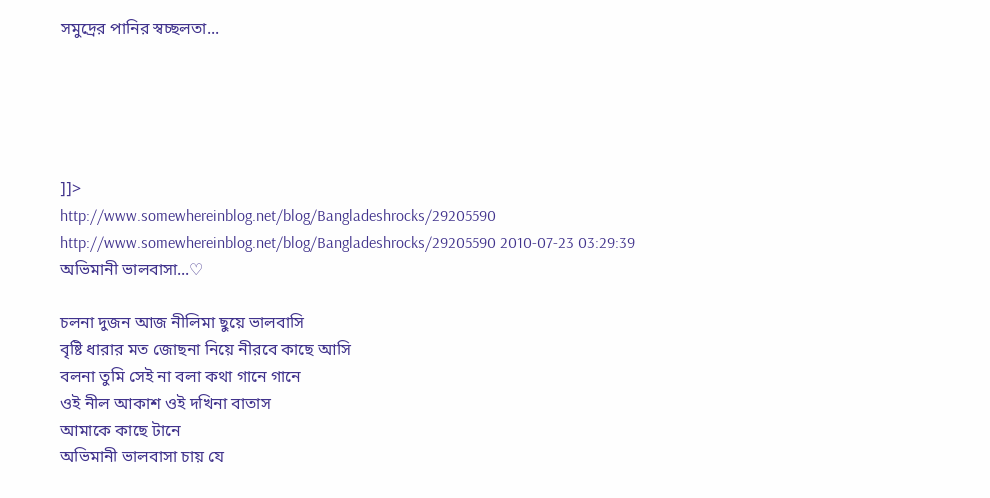সমুদ্রের পানির স্বচ্ছলতা...





]]>
http://www.somewhereinblog.net/blog/Bangladeshrocks/29205590 http://www.somewhereinblog.net/blog/Bangladeshrocks/29205590 2010-07-23 03:29:39
অভিমানী ভালবাসা...♡

চলনা দুজন আজ নীলিমা ছুয়ে ভালবাসি
বৃষ্টি ধারার মত জোছনা নিয়ে নীরবে কাছে আসি
বলনা তুমি সেই না বলা কথা গানে গানে
ওই নীল আকাশ ওই দখিনা বাতাস
আমাকে কাছে টানে
অভিমানী ভালবাসা চায় যে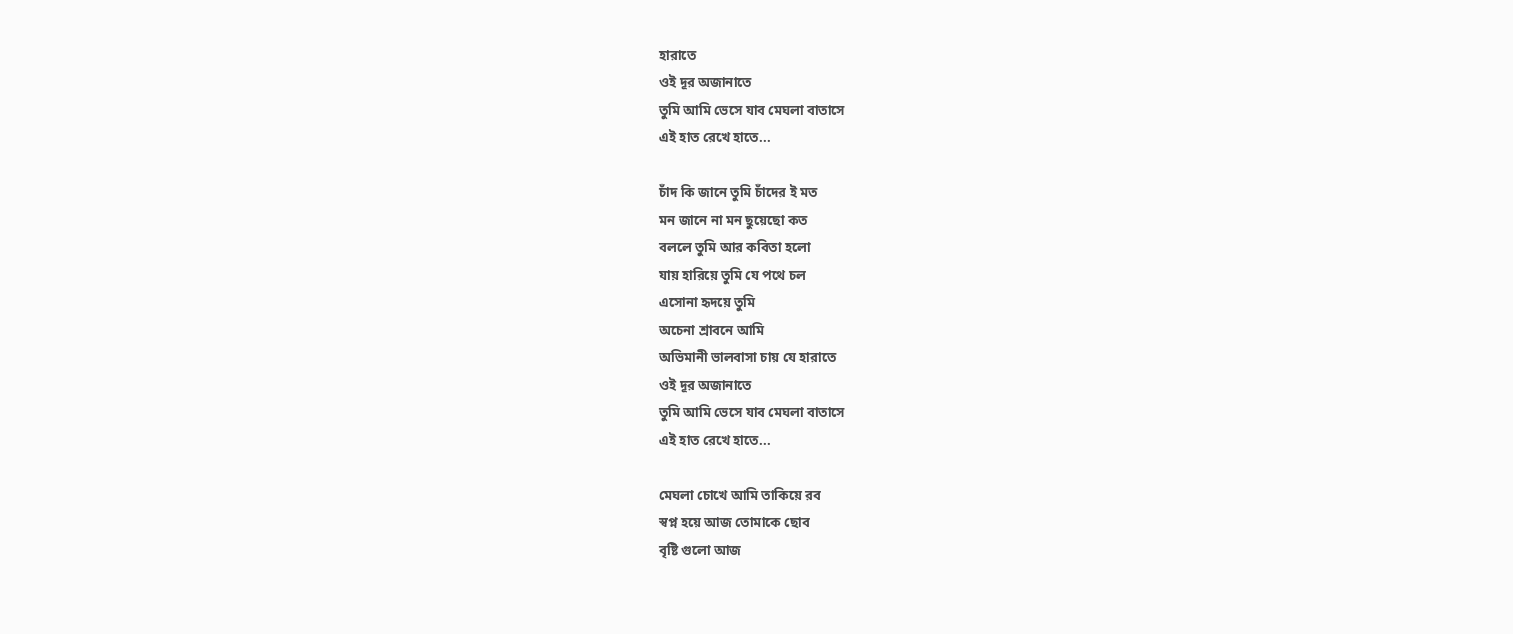হারাতে
ওই দূর অজানাতে
তুমি আমি ভেসে যাব মেঘলা বাতাসে
এই হাত রেখে হাতে...

চাঁদ কি জানে তুমি চাঁদের ই মত
মন জানে না মন ছুয়েছো কত
বললে তুমি আর কবিতা হলো
যায় হারিয়ে তুমি যে পথে চল
এসোনা হৃদয়ে তুমি
অচেনা শ্রাবনে আমি
অভিমানী ভালবাসা চায় যে হারাতে
ওই দূর অজানাতে
তুমি আমি ভেসে যাব মেঘলা বাতাসে
এই হাত রেখে হাতে...

মেঘলা চোখে আমি তাকিয়ে রব
স্বপ্ন হয়ে আজ তোমাকে ছোব
বৃষ্টি গুলো আজ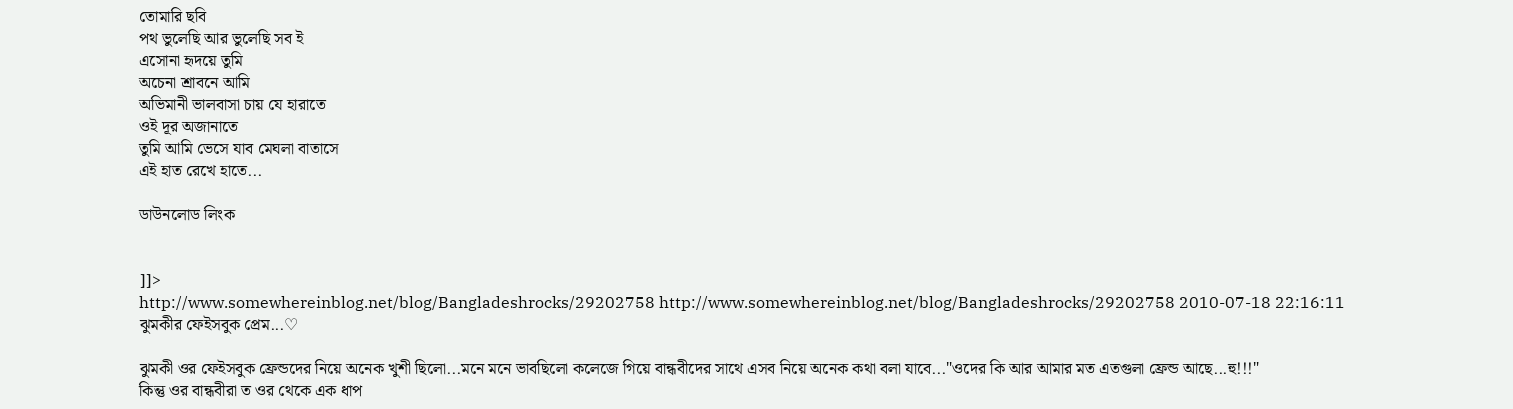তোমারি ছবি
পথ ভুলেছি আর ভুলেছি সব ই
এসোনা হৃদয়ে তুমি
অচেনা শ্রাবনে আমি
অভিমানী ভালবাসা চায় যে হারাতে
ওই দূর অজানাতে
তুমি আমি ভেসে যাব মেঘলা বাতাসে
এই হাত রেখে হাতে...

ডাউনলোড লিংক


]]>
http://www.somewhereinblog.net/blog/Bangladeshrocks/29202758 http://www.somewhereinblog.net/blog/Bangladeshrocks/29202758 2010-07-18 22:16:11
ঝুমকীর ফেইসবুক প্রেম...♡

ঝুমকী ওর ফেইসবুক ফ্রেন্ডদের নিয়ে অনেক খুশী ছিলো...মনে মনে ভাবছিলো কলেজে গিয়ে বান্ধবীদের সাথে এসব নিয়ে অনেক কথা বলা যাবে..."ওদের কি আর আমার মত এতগুলা ফ্রেন্ড আছে...হু!!!"
কিন্তু ওর বান্ধবীরা ত ওর থেকে এক ধাপ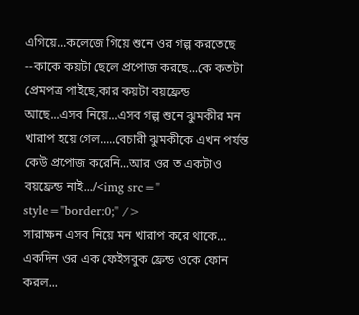এগিয়ে...কলেজে গিয়ে শুনে ওর গল্প করতেছে --কাকে কয়টা ছেলে প্রপোজ করছে...কে কতটা প্রেমপত্র পাইছে,কার কয়টা বয়ফ্রেন্ড আছে...এসব নিয়ে...এসব গল্প শুনে ঝুমকীর মন খারাপ হয়ে গেল.....বেচারী ঝুমকীকে এখন পর্যন্ত কেউ প্রপোজ করেনি...আর ওর ত একটাও বয়ফ্রেন্ড নাই.../<img src=" style="border:0;" />
সারাক্ষন এসব নিয়ে মন খারাপ করে থাকে...
একদিন ওর এক ফেইসবুক ফ্রেন্ড ওকে ফোন করল...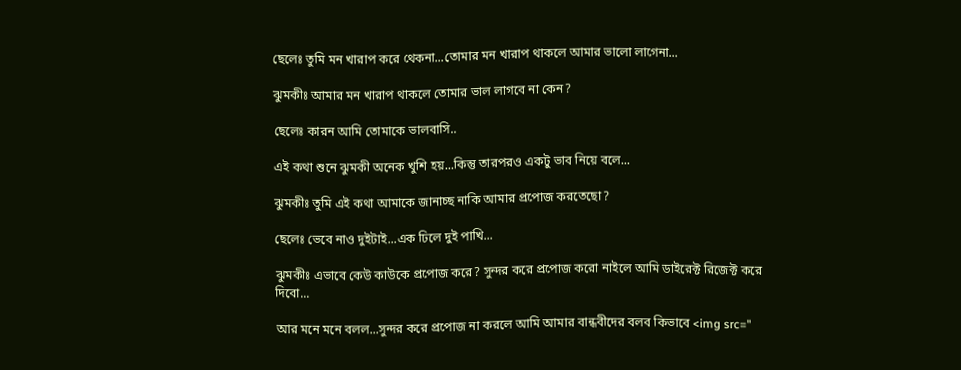ছেলেঃ তুমি মন খারাপ করে থেকনা...তোমার মন খারাপ থাকলে আমার ভালো লাগেনা...

ঝুমকীঃ আমার মন খারাপ থাকলে তোমার ভাল লাগবে না কেন?

ছেলেঃ কারন আমি তোমাকে ভালবাসি..

এই কথা শুনে ঝুমকী অনেক খুশি হয়...কিন্তু তারপরও একটু ভাব নিয়ে বলে...

ঝুমকীঃ তুমি এই কথা আমাকে জানাচ্ছ নাকি আমার প্রপোজ করতেছো?

ছেলেঃ ভেবে নাও দুইটাই...এক ঢিলে দুই পাখি...

ঝুমকীঃ এভাবে কেউ কাউকে প্রপোজ করে? সুন্দর করে প্রপোজ করো নাইলে আমি ডাইরেক্ট রিজেক্ট করে দিবো...

আর মনে মনে বলল...সুন্দর করে প্রপোজ না করলে আমি আমার বান্ধবীদের বলব কিভাবে <img src="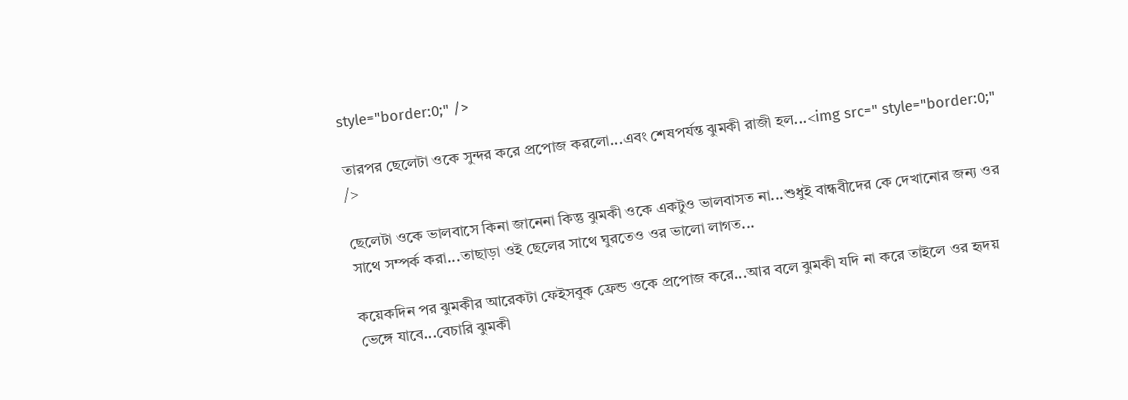style="border:0;" />

তারপর ছেলেটা ওকে সুন্দর করে প্রপোজ করলো...এবং শেষপর্যন্ত ঝুমকী রাজী হল...<img src=" style="border:0;" />

ছেলেটা ওকে ভালবাসে কিনা জানেনা কিন্তু ঝুমকী ওকে একটুও ভালবাসত না...শুধুই বান্ধবীদের কে দেখানোর জন্য ওর সাথে সম্পর্ক করা...তাছাড়া ওই ছেলের সাথে ঘুরতেও ওর ভালো লাগত...

কয়েকদিন পর ঝুমকীর আরেকটা ফেইসবুক ফ্রেন্ড ওকে প্রপোজ করে...আর বলে ঝুমকী যদি না করে তাইলে ওর হৃদয় ভেঙ্গে যাবে...বেচারি ঝুমকী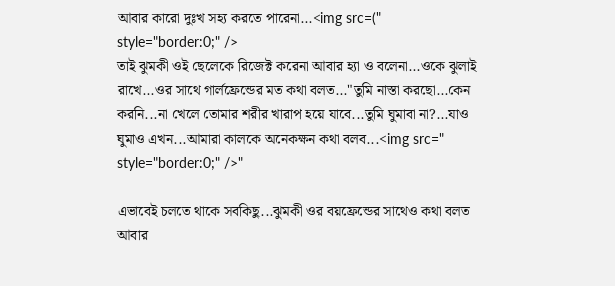আবার কারো দুঃখ সহ্য করতে পারেনা...<img src=(" style="border:0;" />
তাই ঝুমকী ওই ছেলেকে রিজেক্ট করেনা আবার হ্যা ও বলেনা...ওকে ঝুলাই রাখে...ওর সাথে গার্লফ্রেন্ডের মত কথা বলত..."তুমি নাস্তা করছো...কেন করনি...না খেলে তোমার শরীর খারাপ হয়ে যাবে...তুমি ঘুমাবা না?...যাও ঘুমাও এখন...আমারা কালকে অনেকক্ষন কথা বলব...<img src=" style="border:0;" />"

এভাবেই চলতে থাকে সবকিছু...ঝুমকী ওর বয়ফ্রেন্ডের সাথেও কথা বলত আবার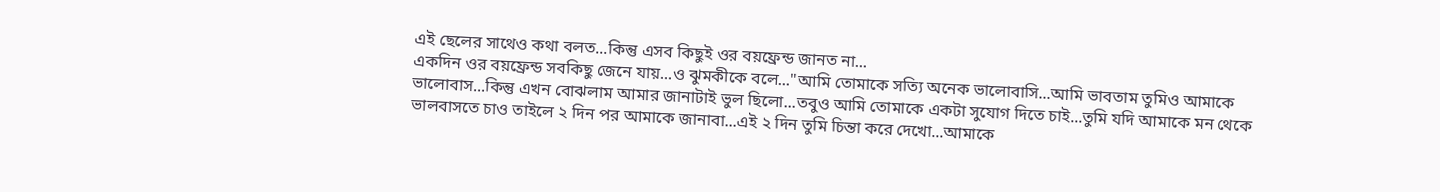এই ছেলের সাথেও কথা বলত...কিন্তু এসব কিছুই ওর বয়ফ্রেন্ড জানত না...
একদিন ওর বয়ফ্রেন্ড সবকিছু জেনে যায়...ও ঝুমকীকে বলে..."আমি তোমাকে সত্যি অনেক ভালোবাসি...আমি ভাবতাম তুমিও আমাকে ভালোবাস...কিন্তু এখন বোঝলাম আমার জানাটাই ভুল ছিলো...তবুও আমি তোমাকে একটা সুযোগ দিতে চাই...তুমি যদি আমাকে মন থেকে ভালবাসতে চাও তাইলে ২ দিন পর আমাকে জানাবা...এই ২ দিন তুমি চিন্তা করে দেখো...আমাকে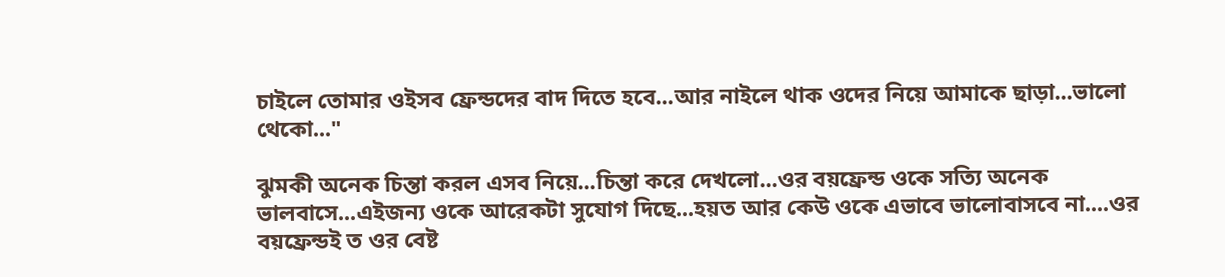চাইলে তোমার ওইসব ফ্রেন্ডদের বাদ দিতে হবে...আর নাইলে থাক ওদের নিয়ে আমাকে ছাড়া...ভালো থেকো..."

ঝুমকী অনেক চিন্তা করল এসব নিয়ে...চিন্তা করে দেখলো...ওর বয়ফ্রেন্ড ওকে সত্যি অনেক ভালবাসে...এইজন্য ওকে আরেকটা সুযোগ দিছে...হয়ত আর কেউ ওকে এভাবে ভালোবাসবে না....ওর বয়ফ্রেন্ডই ত ওর বেষ্ট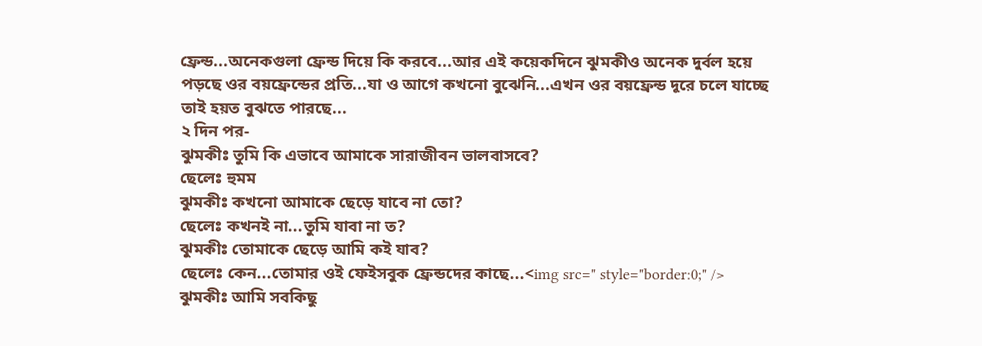ফ্রেন্ড...অনেকগুলা ফ্রেন্ড দিয়ে কি করবে...আর এই কয়েকদিনে ঝুমকীও অনেক দুর্বল হয়ে পড়ছে ওর বয়ফ্রেন্ডের প্রতি...যা ও আগে কখনো বুঝেনি...এখন ওর বয়ফ্রেন্ড দূরে চলে যাচ্ছে তাই হয়ত বুঝতে পারছে...
২ দিন পর-
ঝুমকীঃ তুমি কি এভাবে আমাকে সারাজীবন ভালবাসবে?
ছেলেঃ হুমম
ঝুমকীঃ কখনো আমাকে ছেড়ে যাবে না তো?
ছেলেঃ কখনই না...তুমি যাবা না ত?
ঝুমকীঃ তোমাকে ছেড়ে আমি কই যাব?
ছেলেঃ কেন...তোমার ওই ফেইসবুক ফ্রেন্ডদের কাছে...<img src=" style="border:0;" />
ঝুমকীঃ আমি সবকিছু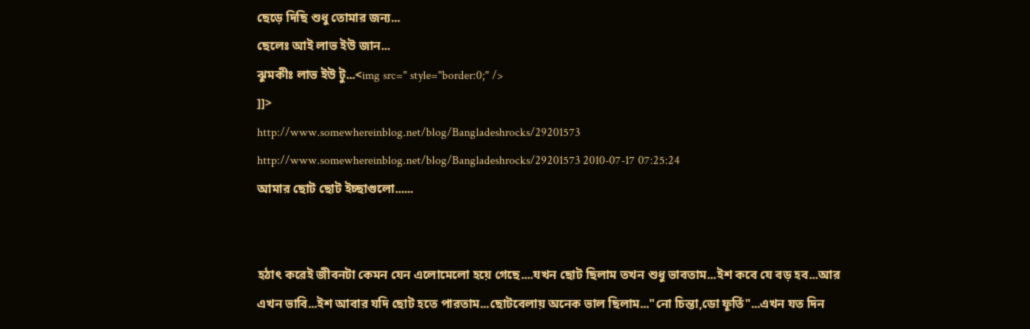ছেড়ে দিছি শুধু তোমার জন্য...
ছেলেঃ আই লাভ ইউ জান...
ঝুমকীঃ লাভ ইউ টু...<img src=" style="border:0;" />
]]>
http://www.somewhereinblog.net/blog/Bangladeshrocks/29201573 http://www.somewhereinblog.net/blog/Bangladeshrocks/29201573 2010-07-17 07:25:24
আমার ছোট ছোট ইচ্ছাগুলো......


হঠাৎ করেই জীবনটা কেমন যেন এলোমেলো হয়ে গেছে....যখন ছোট ছিলাম তখন শুধু ভাবতাম...ইশ কবে যে বড় হব...আর এখন ভাবি...ইশ আবার যদি ছোট হতে পারতাম...ছোটবেলায় অনেক ভাল ছিলাম..."নো চিন্তা,ডো ফূর্তি"...এখন যত দিন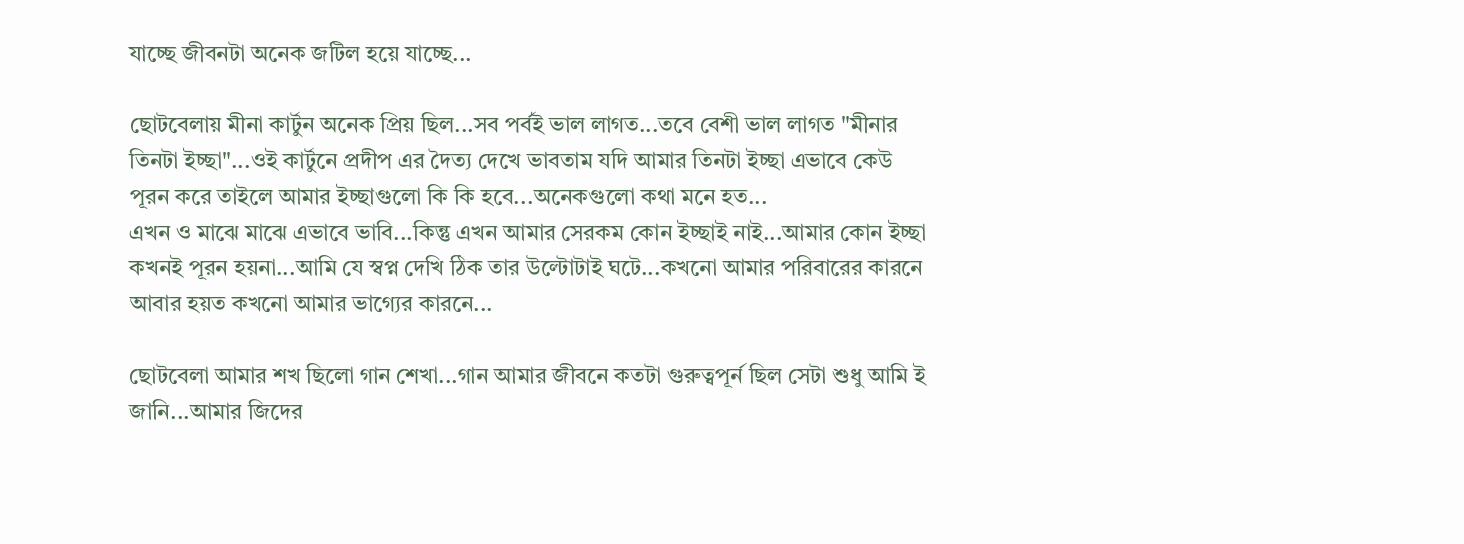যাচ্ছে জীবনটা অনেক জটিল হয়ে যাচ্ছে...

ছোটবেলায় মীনা কার্টুন অনেক প্রিয় ছিল...সব পর্বই ভাল লাগত...তবে বেশী ভাল লাগত "মীনার তিনটা ইচ্ছা"...ওই কার্টুনে প্রদীপ এর দৈত্য দেখে ভাবতাম যদি আমার তিনটা ইচ্ছা এভাবে কেউ পূরন করে তাইলে আমার ইচ্ছাগুলো কি কি হবে...অনেকগুলো কথা মনে হত...
এখন ও মাঝে মাঝে এভাবে ভাবি...কিন্তু এখন আমার সেরকম কোন ইচ্ছাই নাই...আমার কোন ইচ্ছা কখনই পূরন হয়না...আমি যে স্বপ্ন দেখি ঠিক তার উল্টোটাই ঘটে...কখনো আমার পরিবারের কারনে আবার হয়ত কখনো আমার ভাগ্যের কারনে...

ছোটবেলা আমার শখ ছিলো গান শেখা...গান আমার জীবনে কতটা গুরুত্বপূর্ন ছিল সেটা শুধু আমি ই জানি...আমার জিদের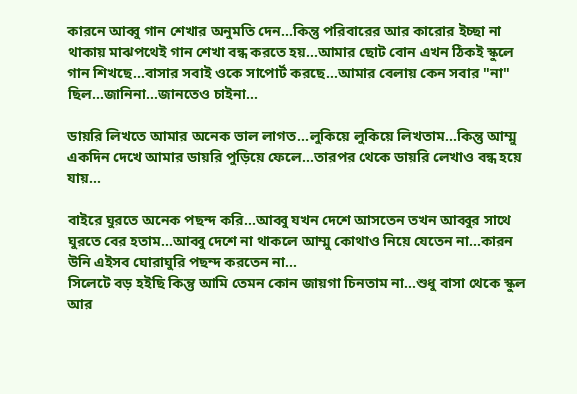কারনে আব্বু গান শেখার অনুমতি দেন...কিন্তু পরিবারের আর কারোর ইচ্ছা না থাকায় মাঝপথেই গান শেখা বন্ধ করতে হয়...আমার ছোট বোন এখন ঠিকই স্কুলে গান শিখছে...বাসার সবাই ওকে সাপোর্ট করছে...আমার বেলায় কেন সবার "না" ছিল...জানিনা...জানতেও চাইনা...

ডায়রি লিখতে আমার অনেক ভাল লাগত...লুকিয়ে লুকিয়ে লিখতাম...কিন্তু আম্মু একদিন দেখে আমার ডায়রি পুড়িয়ে ফেলে...তারপর থেকে ডায়রি লেখাও বন্ধ হয়ে যায়...

বাইরে ঘুরতে অনেক পছন্দ করি...আব্বু যখন দেশে আসতেন তখন আব্বুর সাথে ঘুরতে বের হতাম...আব্বু দেশে না থাকলে আম্মু কোথাও নিয়ে যেতেন না...কারন উনি এইসব ঘোরাঘুরি পছন্দ করতেন না...
সিলেটে বড় হইছি কিন্তু আমি তেমন কোন জায়গা চিনতাম না...শুধু বাসা থেকে স্কুল আর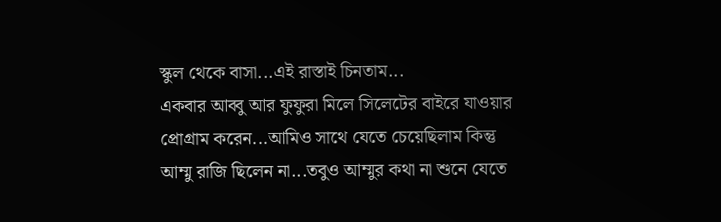স্কুল থেকে বাসা...এই রাস্তাই চিনতাম...
একবার আব্বু আর ফুফুরা মিলে সিলেটের বাইরে যাওয়ার প্রোগ্রাম করেন...আমিও সাথে যেতে চেয়েছিলাম কিন্তু আম্মু রাজি ছিলেন না...তবুও আম্মুর কথা না শুনে যেতে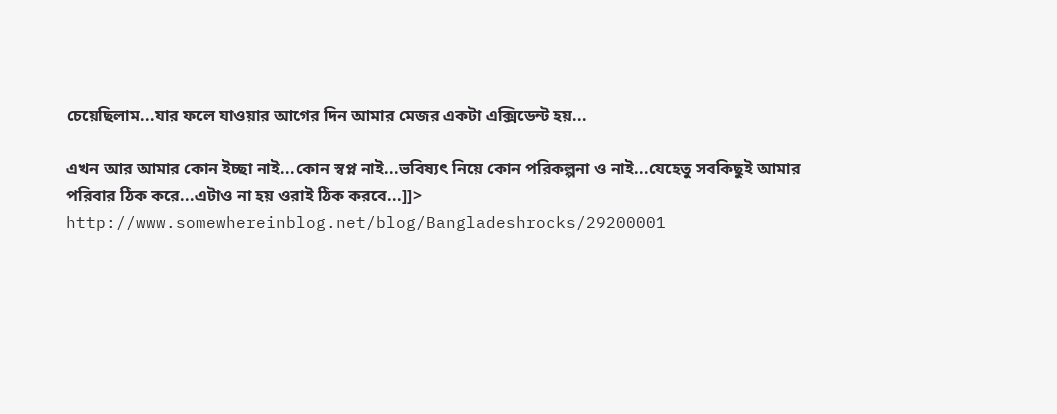চেয়েছিলাম...যার ফলে যাওয়ার আগের দিন আমার মেজর একটা এক্সিডেন্ট হয়...

এখন আর আমার কোন ইচ্ছা নাই...কোন স্বপ্ন নাই...ভবিষ্যৎ নিয়ে কোন পরিকল্পনা ও নাই...যেহেতু সবকিছুই আমার পরিবার ঠিক করে...এটাও না হয় ওরাই ঠিক করবে...]]>
http://www.somewhereinblog.net/blog/Bangladeshrocks/29200001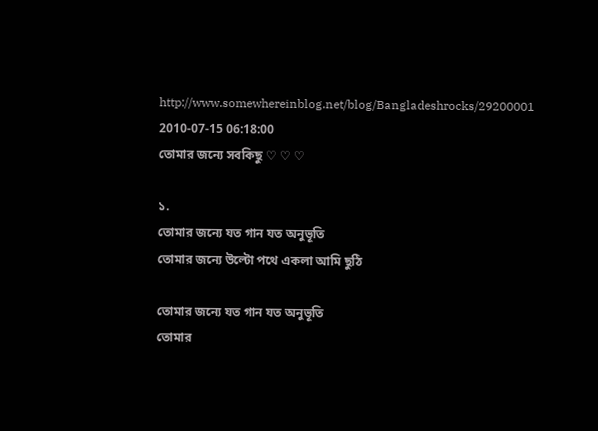http://www.somewhereinblog.net/blog/Bangladeshrocks/29200001 2010-07-15 06:18:00
তোমার জন্যে সবকিছু ♡ ♡ ♡

১.
তোমার জন্যে যত গান যত অনুভূতি
তোমার জন্যে উল্টো পথে একলা আমি ছুঠি

তোমার জন্যে যত গান যত অনুভূতি
তোমার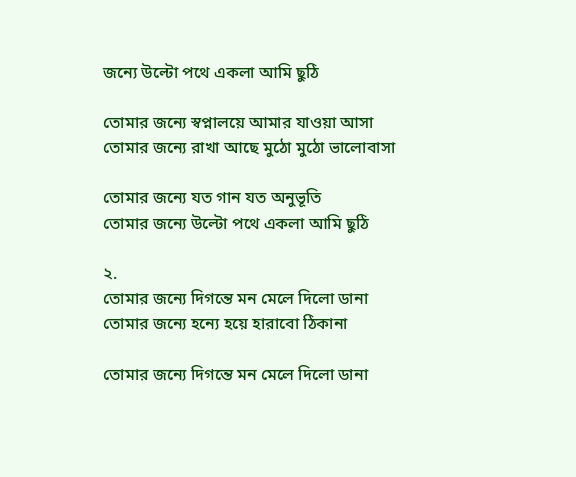জন্যে উল্টো পথে একলা আমি ছুঠি

তোমার জন্যে স্বপ্নালয়ে আমার যাওয়া আসা
তোমার জন্যে রাখা আছে মুঠো মুঠো ভালোবাসা

তোমার জন্যে যত গান যত অনুভূতি
তোমার জন্যে উল্টো পথে একলা আমি ছুঠি

২.
তোমার জন্যে দিগন্তে মন মেলে দিলো ডানা
তোমার জন্যে হন্যে হয়ে হারাবো ঠিকানা

তোমার জন্যে দিগন্তে মন মেলে দিলো ডানা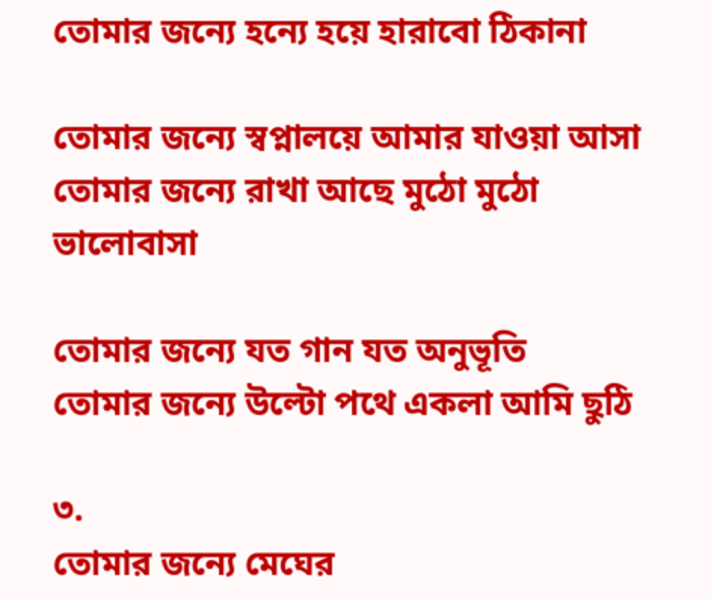তোমার জন্যে হন্যে হয়ে হারাবো ঠিকানা

তোমার জন্যে স্বপ্নালয়ে আমার যাওয়া আসা
তোমার জন্যে রাখা আছে মুঠো মুঠো ভালোবাসা

তোমার জন্যে যত গান যত অনুভূতি
তোমার জন্যে উল্টো পথে একলা আমি ছুঠি

৩.
তোমার জন্যে মেঘের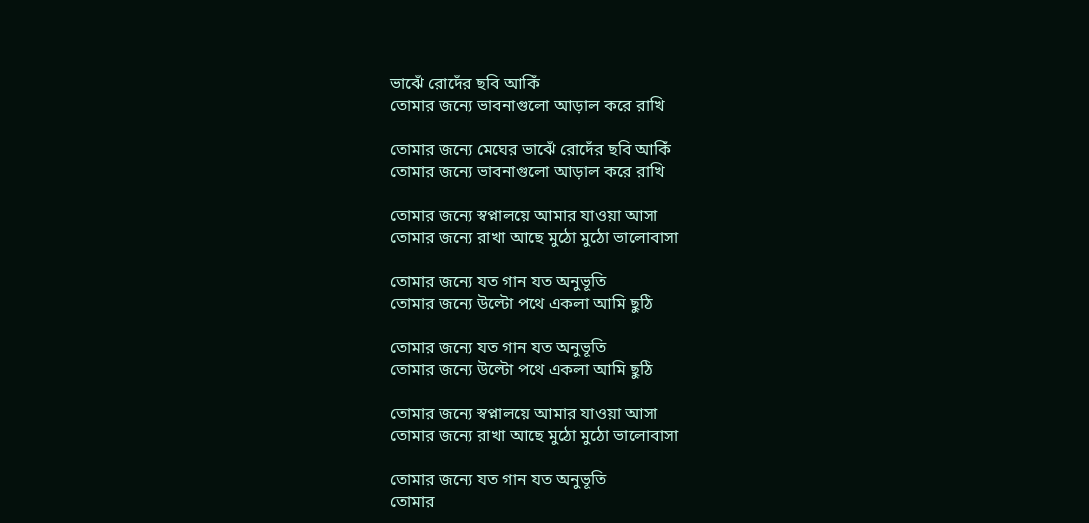ভাঝেঁ রোদেঁর ছবি আকিঁ
তোমার জন্যে ভাবনাগুলো আড়াল করে রাখি

তোমার জন্যে মেঘের ভাঝেঁ রোদেঁর ছবি আকিঁ
তোমার জন্যে ভাবনাগুলো আড়াল করে রাখি

তোমার জন্যে স্বপ্নালয়ে আমার যাওয়া আসা
তোমার জন্যে রাখা আছে মুঠো মুঠো ভালোবাসা

তোমার জন্যে যত গান যত অনুভূতি
তোমার জন্যে উল্টো পথে একলা আমি ছুঠি

তোমার জন্যে যত গান যত অনুভূতি
তোমার জন্যে উল্টো পথে একলা আমি ছুঠি

তোমার জন্যে স্বপ্নালয়ে আমার যাওয়া আসা
তোমার জন্যে রাখা আছে মুঠো মুঠো ভালোবাসা

তোমার জন্যে যত গান যত অনুভূতি
তোমার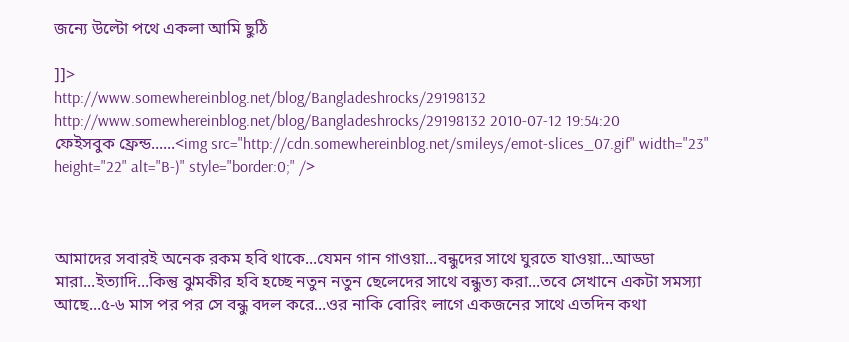জন্যে উল্টো পথে একলা আমি ছুঠি

]]>
http://www.somewhereinblog.net/blog/Bangladeshrocks/29198132 http://www.somewhereinblog.net/blog/Bangladeshrocks/29198132 2010-07-12 19:54:20
ফেইসবুক ফ্রেন্ড......<img src="http://cdn.somewhereinblog.net/smileys/emot-slices_07.gif" width="23" height="22" alt="B-)" style="border:0;" />



আমাদের সবারই অনেক রকম হবি থাকে...যেমন গান গাওয়া...বন্ধুদের সাথে ঘুরতে যাওয়া...আড্ডা মারা...ইত্যাদি...কিন্তু ঝুমকীর হবি হচ্ছে নতুন নতুন ছেলেদের সাথে বন্ধুত্য করা...তবে সেখানে একটা সমস্যা আছে...৫-৬ মাস পর পর সে বন্ধু বদল করে...ওর নাকি বোরিং লাগে একজনের সাথে এতদিন কথা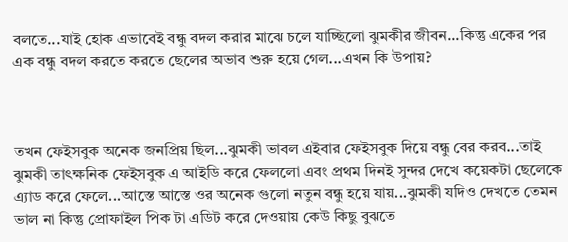বলতে...যাই হোক এভাবেই বন্ধু বদল করার মাঝে চলে যাচ্ছিলো ঝুমকীর জীবন...কিন্তু একের পর এক বন্ধু বদল করতে করতে ছেলের অভাব শুরু হয়ে গেল...এখন কি উপায়?



তখন ফেইসবুক অনেক জনপ্রিয় ছিল...ঝুমকী ভাবল এইবার ফেইসবুক দিয়ে বন্ধু বের করব...তাই ঝুমকী তাৎক্ষনিক ফেইসবুক এ আইডি করে ফেললো এবং প্রথম দিনই সুন্দর দেখে কয়েকটা ছেলেকে এ্যাড করে ফেলে...আস্তে আস্তে ওর অনেক গুলো নতুন বন্ধু হয়ে যায়...ঝুমকী যদিও দেখতে তেমন ভাল না কিন্তু প্রোফাইল পিক টা এডিট করে দেওয়ায় কেউ কিছু বুঝতে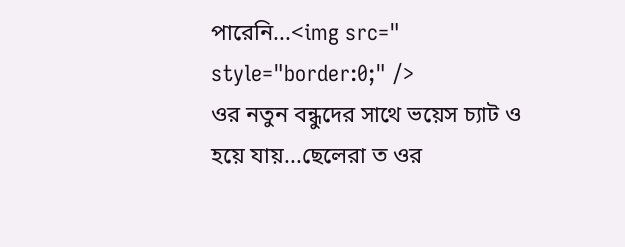পারেনি...<img src=" style="border:0;" />
ওর নতুন বন্ধুদের সাথে ভয়েস চ্যাট ও হয়ে যায়...ছেলেরা ত ওর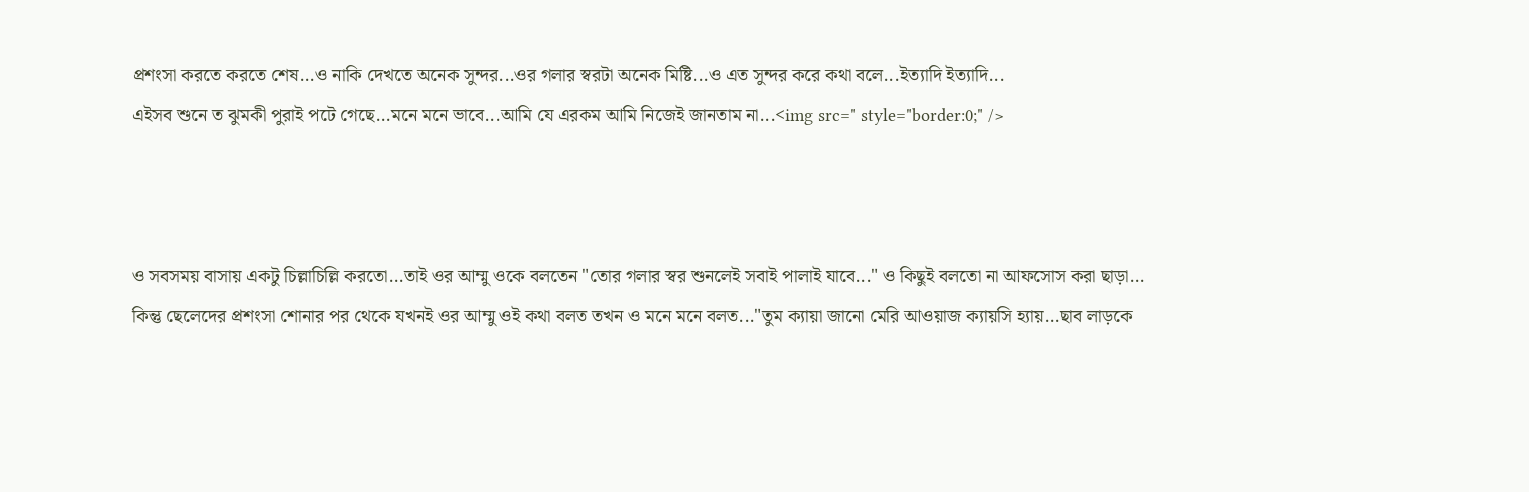প্রশংসা করতে করতে শেষ...ও নাকি দেখতে অনেক সুন্দর...ওর গলার স্বরটা অনেক মিষ্টি...ও এত সুন্দর করে কথা বলে...ইত্যাদি ইত্যাদি...
এইসব শুনে ত ঝুমকী পুরাই পটে গেছে...মনে মনে ভাবে...আমি যে এরকম আমি নিজেই জানতাম না...<img src=" style="border:0;" />



ও সবসময় বাসায় একটু চিল্লাচিল্লি করতো...তাই ওর আম্মু ওকে বলতেন "তোর গলার স্বর শুনলেই সবাই পালাই যাবে..." ও কিছুই বলতো না আফসোস করা ছাড়া...
কিন্তু ছেলেদের প্রশংসা শোনার পর থেকে যখনই ওর আম্মু ওই কথা বলত তখন ও মনে মনে বলত..."তুম ক্যায়া জানো মেরি আওয়াজ ক্যায়সি হ্যায়...ছাব লাড়কে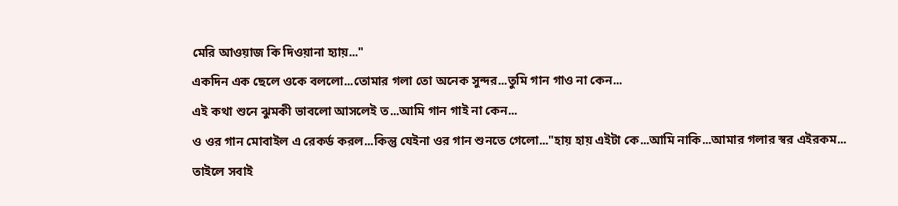মেরি আওয়াজ কি দিওয়ানা হ্যায়..."
একদিন এক ছেলে ওকে বললো...তোমার গলা তো অনেক সুন্দর...তুমি গান গাও না কেন...
এই কথা শুনে ঝুমকী ভাবলো আসলেই ত...আমি গান গাই না কেন...
ও ওর গান মোবাইল এ রেকর্ড করল...কিন্তু যেইনা ওর গান শুনতে গেলো..."হায় হায় এইটা কে...আমি নাকি...আমার গলার স্বর এইরকম...
তাইলে সবাই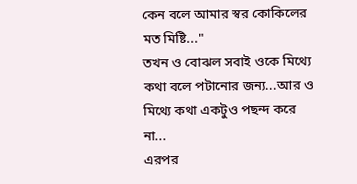কেন বলে আমার স্বর কোকিলের মত মিষ্টি..."
তখন ও বোঝল সবাই ওকে মিথ্যে কথা বলে পটানোর জন্য...আর ও মিথ্যে কথা একটুও পছন্দ করে না...
এরপর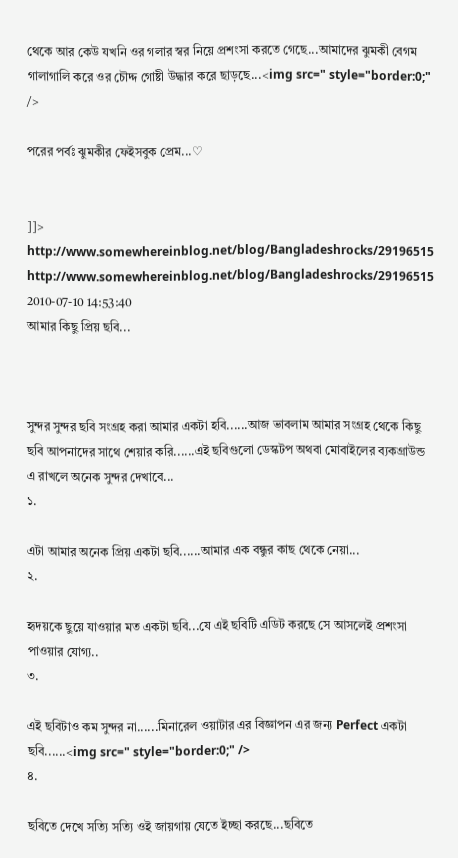থেকে আর কেউ যখনি ওর গলার স্বর নিয়ে প্রশংসা করতে গেছে...আমাদের ঝুমকী বেগম গালাগালি করে ওর চৌদ্দ গোষ্টী উদ্ধার করে ছাড়ছে...<img src=" style="border:0;" />

পরের পর্বঃ ঝুমকীর ফেইসবুক প্রেম...♡


]]>
http://www.somewhereinblog.net/blog/Bangladeshrocks/29196515 http://www.somewhereinblog.net/blog/Bangladeshrocks/29196515 2010-07-10 14:53:40
আমার কিছু প্রিয় ছবি...



সুন্দর সুন্দর ছবি সংগ্রহ করা আমার একটা হবি......আজ ভাবলাম আমার সংগ্রহ থেকে কিছু ছবি আপনাদের সাথে শেয়ার করি......এই ছবিগুলো ডেস্কটপ অথবা মোবাইলের ব্যকগ্রাউন্ড এ রাখলে অনেক সুন্দর দেখাবে...
১.

এটা আমার অনেক প্রিয় একটা ছবি......আমার এক বন্ধুর কাছ থেকে নেয়া...
২.

হৃদয়কে ছুয়ে যাওয়ার মত একটা ছবি...যে এই ছবিটি এডিট করছে সে আসলেই প্রশংসা পাওয়ার যোগ্য..
৩.

এই ছবিটাও কম সুন্দর না......মিনারেল ওয়াটার এর বিজ্ঞাপন এর জন্য Perfect একটা ছবি......<img src=" style="border:0;" />
৪.

ছবিতে দেখে সত্যি সত্যি ওই জায়গায় যেতে ইচ্ছা করছে...ছবিতে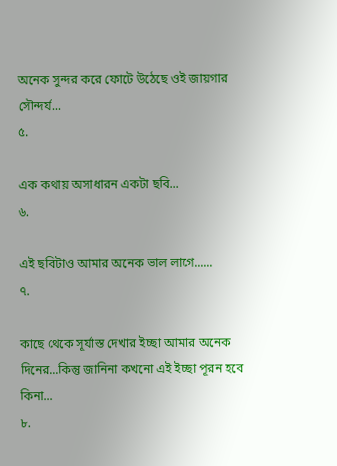অনেক সুন্দর করে ফোটে উঠেছে ওই জায়গার সৌন্দর্য...
৫.

এক কথায় অসাধারন একটা ছবি...
৬.

এই ছবিটাও আমার অনেক ভাল লাগে......
৭.

কাছে থেকে সূর্যাস্ত দেখার ইচ্ছা আমার অনেক দিনের...কিন্তু জানিনা কখনো এই ইচ্ছা পূরন হবে কিনা...
৮.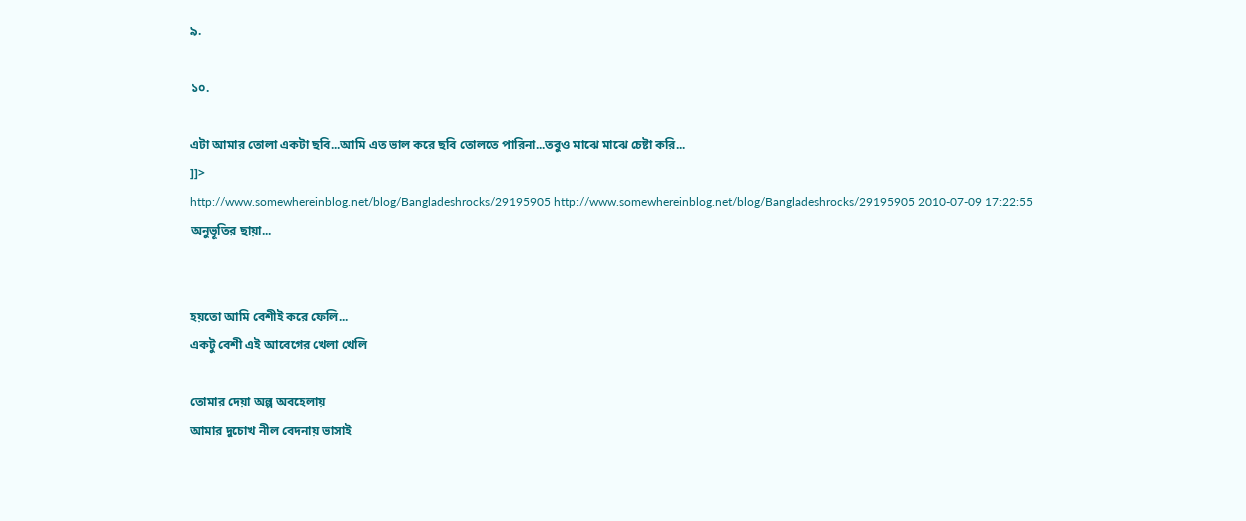৯.

১০.

এটা আমার তোলা একটা ছবি...আমি এত ভাল করে ছবি তোলতে পারিনা...তবুও মাঝে মাঝে চেষ্টা করি...
]]>
http://www.somewhereinblog.net/blog/Bangladeshrocks/29195905 http://www.somewhereinblog.net/blog/Bangladeshrocks/29195905 2010-07-09 17:22:55
অনুভূতির ছায়া...


হয়তো আমি বেশীই করে ফেলি...
একটু বেশী এই আবেগের খেলা খেলি

তোমার দেয়া অল্প অবহেলায়
আমার দুচোখ নীল বেদনায় ভাসাই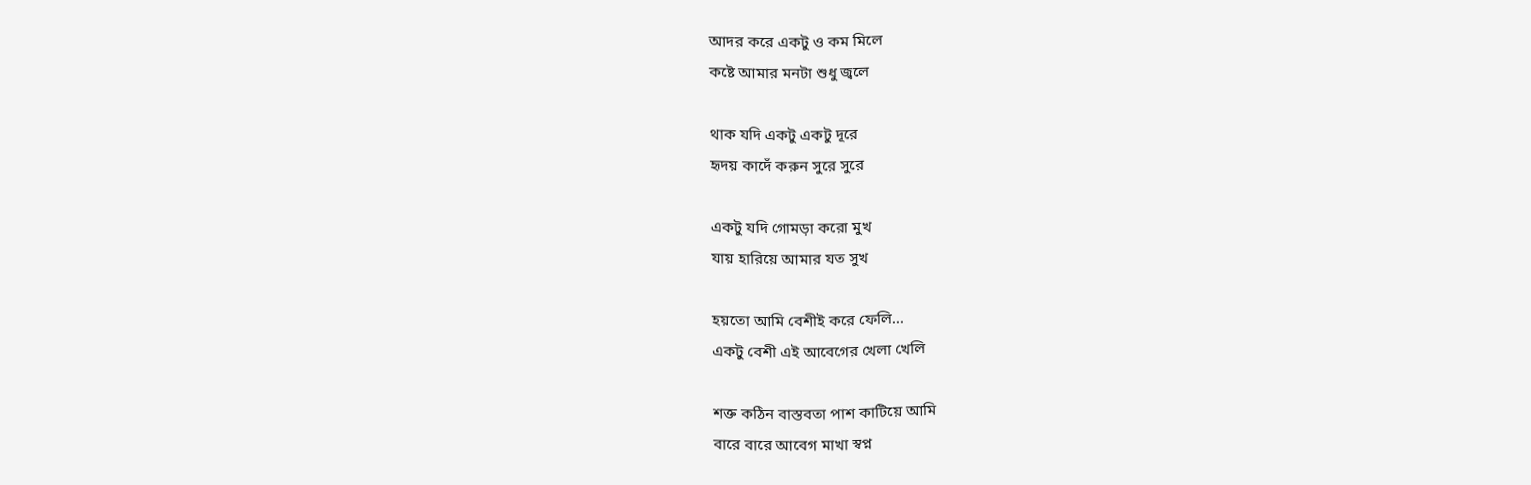আদর করে একটু ও কম মিলে
কষ্টে আমার মনটা শুধু জ্বলে

থাক যদি একটু একটু দূরে
হৃদয় কাদেঁ করুন সুরে সুরে

একটু যদি গোমড়া করো মুখ
যায় হারিয়ে আমার যত সুখ

হয়তো আমি বেশীই করে ফেলি...
একটু বেশী এই আবেগের খেলা খেলি

শক্ত কঠিন বাস্তবতা পাশ কাটিয়ে আমি
বারে বারে আবেগ মাখা স্বপ্ন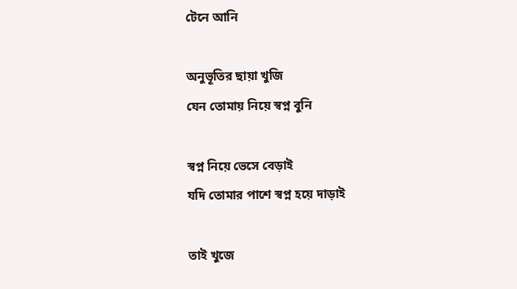টেনে আনি

অনুভূতির ছায়া খুজি
যেন তোমায় নিয়ে স্বপ্ন বুনি

স্বপ্ন নিয়ে ভেসে বেড়াই
যদি তোমার পাশে স্বপ্ন হয়ে দাড়াই

তাই খুজে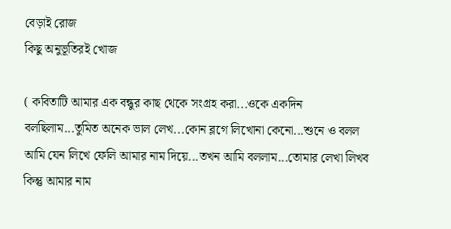বেড়াই রোজ
কিছু অনুভূতিরই খোজ

( কবিতাটি আমার এক বন্ধুর কাছ থেকে সংগ্রহ করা...ওকে একদিন বলছিলাম...তুমিত অনেক ভাল লেখ...কোন ব্লগে লিখোনা কেনো...শুনে ও বলল আমি যেন লিখে ফেলি আমার নাম দিয়ে...তখন আমি বললাম...তোমার লেখা লিখব কিন্তু আমার নাম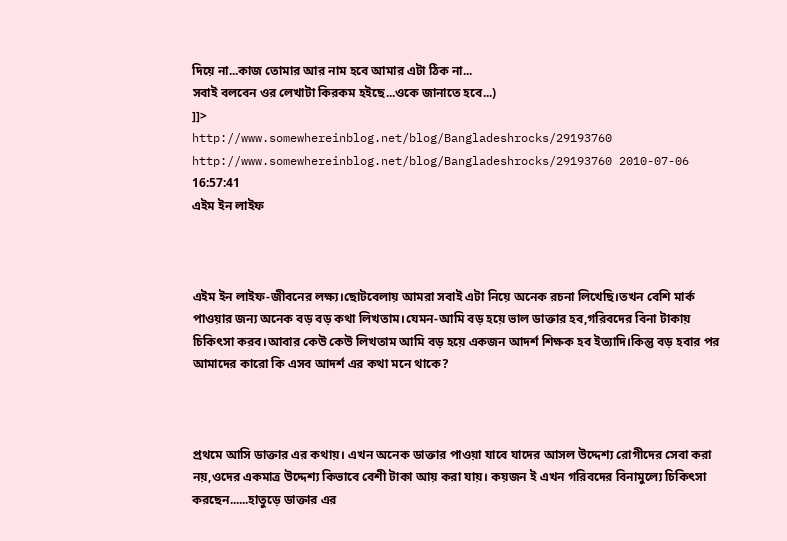দিয়ে না...কাজ তোমার আর নাম হবে আমার এটা ঠিক না...
সবাই বলবেন ওর লেখাটা কিরকম হইছে...ওকে জানাতে হবে...)
]]>
http://www.somewhereinblog.net/blog/Bangladeshrocks/29193760 http://www.somewhereinblog.net/blog/Bangladeshrocks/29193760 2010-07-06 16:57:41
এইম ইন লাইফ



এইম ইন লাইফ-জীবনের লক্ষ্য।ছোটবেলায় আমরা সবাই এটা নিয়ে অনেক রচনা লিখেছি।তখন বেশি মার্ক পাওয়ার জন্য অনেক বড় বড় কথা লিখতাম।যেমন-আমি বড় হয়ে ভাল ডাক্তার হব,গরিবদের বিনা টাকায় চিকিৎসা করব।আবার কেউ কেউ লিখতাম আমি বড় হয়ে একজন আদর্শ শিক্ষক হব ইত্যাদি।কিন্তু বড় হবার পর আমাদের কারো কি এসব আদর্শ এর কথা মনে থাকে?



প্রথমে আসি ডাক্তার এর কথায়। এখন অনেক ডাক্তার পাওয়া যাবে যাদের আসল উদ্দেশ্য রোগীদের সেবা করা নয়,ওদের একমাত্র উদ্দেশ্য কিভাবে বেশী টাকা আয় করা যায়। কয়জন ই এখন গরিবদের বিনামুল্যে চিকিৎসা করছেন......হাতুড়ে ডাক্তার এর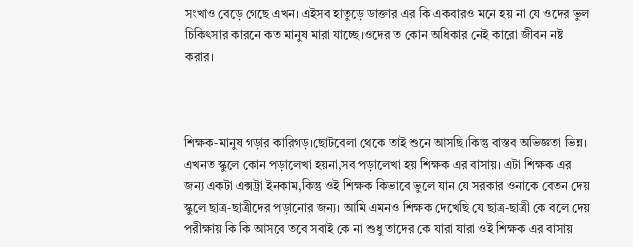সংখাও বেড়ে গেছে এখন। এইসব হাতুড়ে ডাক্তার এর কি একবারও মনে হয় না যে ওদের ভুল চিকিৎসার কারনে কত মানুষ মারা যাচ্ছে।ওদের ত কোন অধিকার নেই কারো জীবন নষ্ট করার।



শিক্ষক-মানুষ গড়ার কারিগড়।ছোটবেলা থেকে তাই শুনে আসছি।কিন্তু বাস্তব অভিজ্ঞতা ভিন্ন। এখনত স্কুলে কোন পড়ালেখা হয়না,সব পড়ালেখা হয় শিক্ষক এর বাসায়। এটা শিক্ষক এর জন্য একটা এক্সট্রা ইনকাম,কিন্তু ওই শিক্ষক কিভাবে ভুলে যান যে সরকার ওনাকে বেতন দেয় স্কুলে ছাত্র-ছাত্রীদের পড়ানোর জন্য। আমি এমনও শিক্ষক দেখেছি যে ছাত্র-ছাত্রী কে বলে দেয় পরীক্ষায় কি কি আসবে তবে সবাই কে না শুধু তাদের কে যারা যারা ওই শিক্ষক এর বাসায়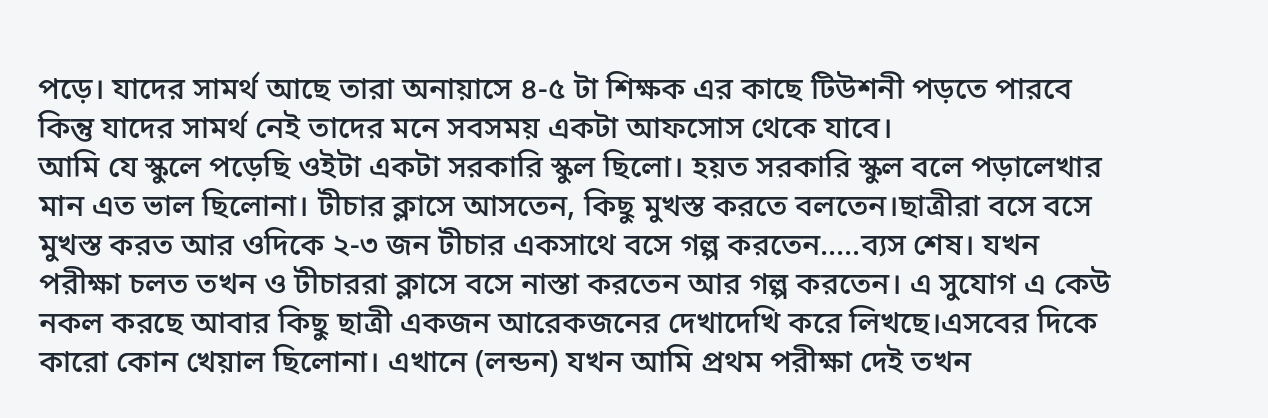পড়ে। যাদের সামর্থ আছে তারা অনায়াসে ৪-৫ টা শিক্ষক এর কাছে টিউশনী পড়তে পারবে কিন্তু যাদের সামর্থ নেই তাদের মনে সবসময় একটা আফসোস থেকে যাবে।
আমি যে স্কুলে পড়েছি ওইটা একটা সরকারি স্কুল ছিলো। হয়ত সরকারি স্কুল বলে পড়ালেখার মান এত ভাল ছিলোনা। টীচার ক্লাসে আসতেন, কিছু মুখস্ত করতে বলতেন।ছাত্রীরা বসে বসে মুখস্ত করত আর ওদিকে ২-৩ জন টীচার একসাথে বসে গল্প করতেন.....ব্যস শেষ। যখন পরীক্ষা চলত তখন ও টীচাররা ক্লাসে বসে নাস্তা করতেন আর গল্প করতেন। এ সুযোগ এ কেউ নকল করছে আবার কিছু ছাত্রী একজন আরেকজনের দেখাদেখি করে লিখছে।এসবের দিকে কারো কোন খেয়াল ছিলোনা। এখানে (লন্ডন) যখন আমি প্রথম পরীক্ষা দেই তখন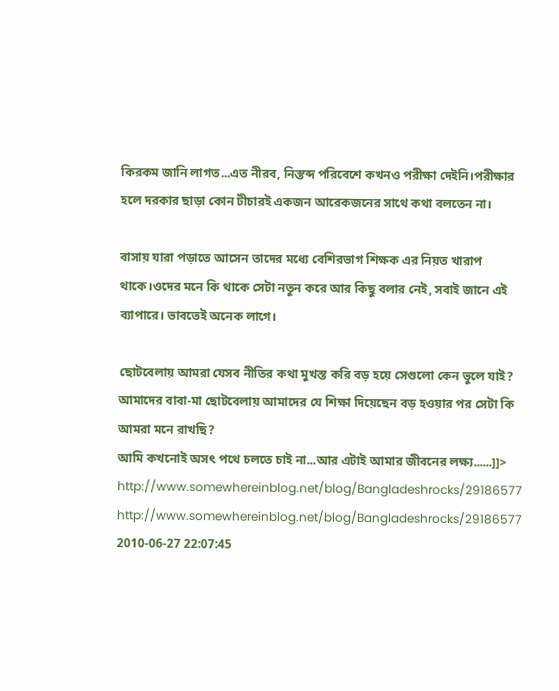কিরকম জানি লাগত...এত নীরব, নিস্তব্দ পরিবেশে কখনও পরীক্ষা দেইনি।পরীক্ষার হলে দরকার ছাড়া কোন টীচারই একজন আরেকজনের সাথে কথা বলতেন না।

বাসায় যারা পড়াতে আসেন তাদের মধ্যে বেশিরভাগ শিক্ষক এর নিয়ত খারাপ থাকে।ওদের মনে কি থাকে সেটা নতুন করে আর কিছু বলার নেই, সবাই জানে এই ব্যাপারে। ভাবতেই অনেক লাগে।

ছোটবেলায় আমরা যেসব নীতির কথা মুখস্ত করি বড় হয়ে সেগুলো কেন ভুলে যাই? আমাদের বাবা-মা ছোটবেলায় আমাদের যে শিক্ষা দিয়েছেন বড় হওয়ার পর সেটা কি আমরা মনে রাখছি?
আমি কখনোই অসৎ পথে চলতে চাই না...আর এটাই আমার জীবনের লক্ষ্য......]]>
http://www.somewhereinblog.net/blog/Bangladeshrocks/29186577 http://www.somewhereinblog.net/blog/Bangladeshrocks/29186577 2010-06-27 22:07:45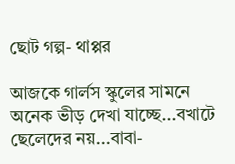ছোট গল্প- থাপ্পর

আজকে গার্লস স্কুলের সামনে অনেক ভীড় দেখা যাচ্ছে...বখাটে ছেলেদের নয়...বাবা-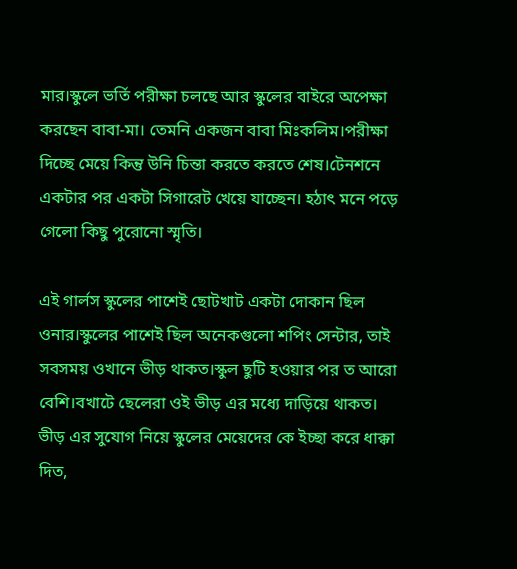মার।স্কুলে ভর্তি পরীক্ষা চলছে আর স্কুলের বাইরে অপেক্ষা করছেন বাবা-মা। তেমনি একজন বাবা মিঃকলিম।পরীক্ষা দিচ্ছে মেয়ে কিন্তু উনি চিন্তা করতে করতে শেষ।টেনশনে একটার পর একটা সিগারেট খেয়ে যাচ্ছেন। হঠাৎ মনে পড়ে গেলো কিছু পুরোনো স্মৃতি।

এই গার্লস স্কুলের পাশেই ছোটখাট একটা দোকান ছিল ওনার।স্কুলের পাশেই ছিল অনেকগুলো শপিং সেন্টার, তাই সবসময় ওখানে ভীড় থাকত।স্কুল ছুটি হওয়ার পর ত আরো বেশি।বখাটে ছেলেরা ওই ভীড় এর মধ্যে দাড়িয়ে থাকত। ভীড় এর সুযোগ নিয়ে স্কুলের মেয়েদের কে ইচ্ছা করে ধাক্কা দিত,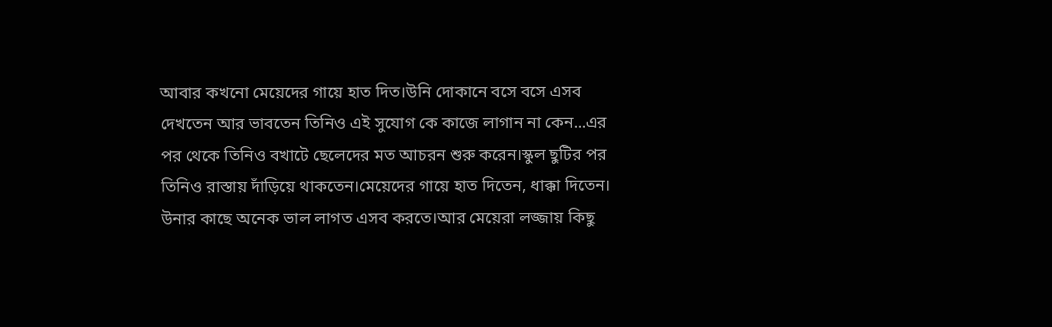আবার কখনো মেয়েদের গায়ে হাত দিত।উনি দোকানে বসে বসে এসব দেখতেন আর ভাবতেন তিনিও এই সুযোগ কে কাজে লাগান না কেন...এর পর থেকে তিনিও বখাটে ছেলেদের মত আচরন শুরু করেন।স্কুল ছুটির পর তিনিও রাস্তায় দাঁড়িয়ে থাকতেন।মেয়েদের গায়ে হাত দিতেন, ধাক্কা দিতেন। উনার কাছে অনেক ভাল লাগত এসব করতে।আর মেয়েরা লজ্জায় কিছু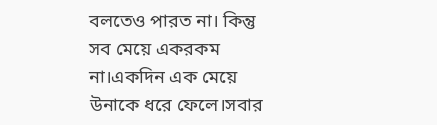বলতেও পারত না। কিন্তু সব মেয়ে একরকম না।একদিন এক মেয়ে উনাকে ধরে ফেলে।সবার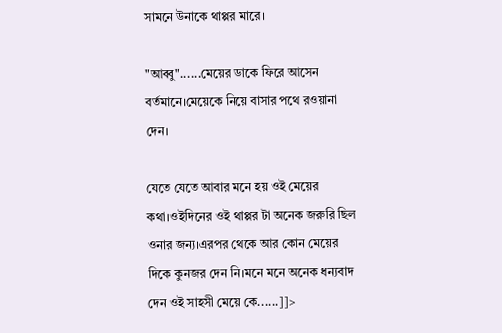সামনে উনাকে থাপ্পর মারে।

"আব্বু"......মেয়ের ডাকে ফিরে আসেন বর্তমানে।মেয়েকে নিয়ে বাসার পথে রওয়ানা দেন।

যেতে যেতে আবার মনে হয় ওই মেয়ের কথা।ওইদিনের ওই থাপ্পর টা অনেক জরুরি ছিল ওনার জন্য।এরপর থেকে আর কোন মেয়ের দিকে কুনজর দেন নি।মনে মনে অনেক ধন্যবাদ দেন ওই সাহসী মেয়ে কে......]]>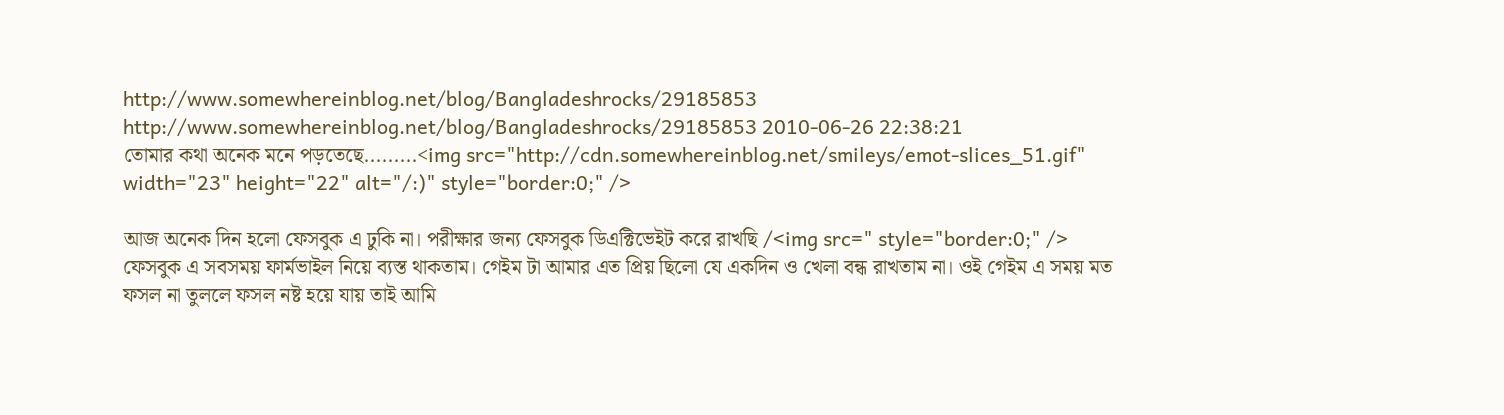http://www.somewhereinblog.net/blog/Bangladeshrocks/29185853 http://www.somewhereinblog.net/blog/Bangladeshrocks/29185853 2010-06-26 22:38:21
তোমার কথা অনেক মনে পড়তেছে.........<img src="http://cdn.somewhereinblog.net/smileys/emot-slices_51.gif" width="23" height="22" alt="/:)" style="border:0;" />

আজ অনেক দিন হলো ফেসবুক এ ঢুকি না। পরীক্ষার জন্য ফেসবুক ডিএক্টিভেইট করে রাখছি /<img src=" style="border:0;" />
ফেসবুক এ সবসময় ফার্মভাইল নিয়ে ব্যস্ত থাকতাম। গেইম টা আমার এত প্রিয় ছিলো যে একদিন ও খেলা বন্ধ রাখতাম না। ওই গেইম এ সময় মত ফসল না তুললে ফসল নষ্ট হয়ে যায় তাই আমি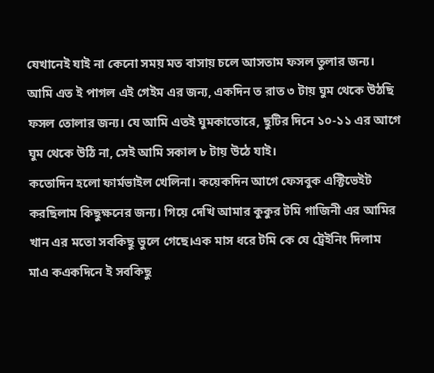যেখানেই যাই না কেনো সময় মত বাসায় চলে আসতাম ফসল তুলার জন্য। আমি এত ই পাগল এই গেইম এর জন্য, একদিন ত রাত ৩ টায় ঘুম থেকে উঠছি ফসল তোলার জন্য। যে আমি এতই ঘুমকাতোরে, ছুটির দিনে ১০-১১ এর আগে ঘুম থেকে উঠি না, সেই আমি সকাল ৮ টায় উঠে যাই।
কতোদিন হলো ফার্মভাইল খেলিনা। কয়েকদিন আগে ফেসবুক এক্টিভেইট করছিলাম কিছুক্ষনের জন্য। গিয়ে দেখি আমার কুকুর টমি গাজিনী এর আমির খান এর মতো সবকিছু ভুলে গেছে।এক মাস ধরে টমি কে যে ট্রেইনিং দিলাম মাএ কএকদিনে ই সবকিছু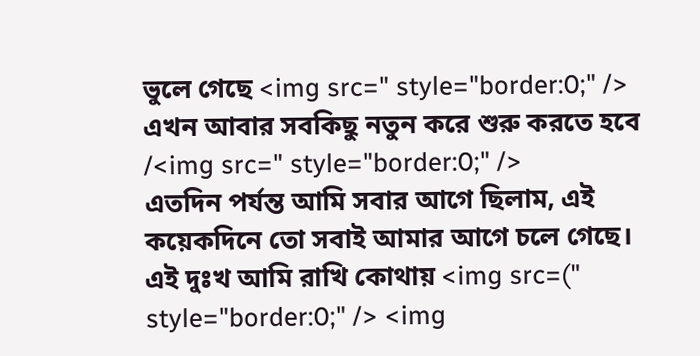ভুলে গেছে <img src=" style="border:0;" />
এখন আবার সবকিছু নতুন করে শুরু করতে হবে /<img src=" style="border:0;" />
এতদিন পর্যন্ত আমি সবার আগে ছিলাম, এই কয়েকদিনে তো সবাই আমার আগে চলে গেছে।
এই দুঃখ আমি রাখি কোথায় <img src=(" style="border:0;" /> <img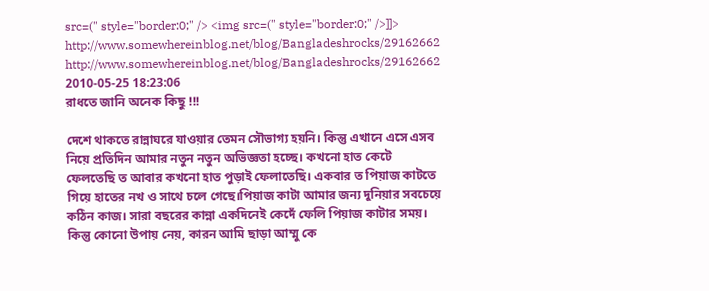src=(" style="border:0;" /> <img src=(" style="border:0;" />]]>
http://www.somewhereinblog.net/blog/Bangladeshrocks/29162662 http://www.somewhereinblog.net/blog/Bangladeshrocks/29162662 2010-05-25 18:23:06
রাধতে জানি অনেক কিছু !!!

দেশে থাকতে রান্নাঘরে যাওয়ার তেমন সৌভাগ্য হয়নি। কিন্তু এখানে এসে এসব নিয়ে প্রতিদিন আমার নতুন নতুন অভিজ্ঞতা হচ্ছে। কখনো হাত কেটে ফেলতেছি ত আবার কখনো হাত পুড়াই ফেলাতেছি। একবার ত পিয়াজ কাটতে গিয়ে হাতের নখ ও সাথে চলে গেছে।পিয়াজ কাটা আমার জন্য দুনিয়ার সবচেয়ে কঠিন কাজ। সারা বছরের কান্না একদিনেই কেদেঁ ফেলি পিয়াজ কাটার সময়। কিন্তু কোনো উপায় নেয়, কারন আমি ছাড়া আম্মু কে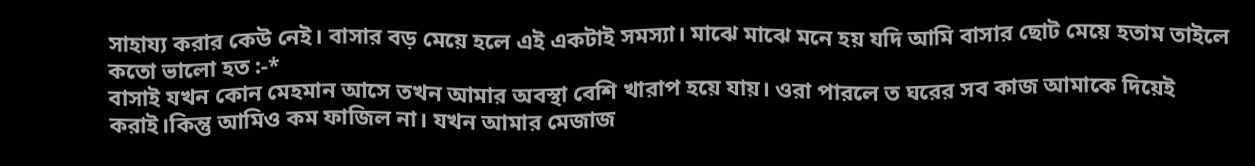সাহায্য করার কেউ নেই। বাসার বড় মেয়ে হলে এই একটাই সমস্যা। মাঝে মাঝে মনে হয় যদি আমি বাসার ছোট মেয়ে হতাম তাইলে কতো ভালো হত :-*
বাসাই যখন কোন মেহমান আসে তখন আমার অবস্থা বেশি খারাপ হয়ে যায়। ওরা পারলে ত ঘরের সব কাজ আমাকে দিয়েই করাই।কিন্তু আমিও কম ফাজিল না। যখন আমার মেজাজ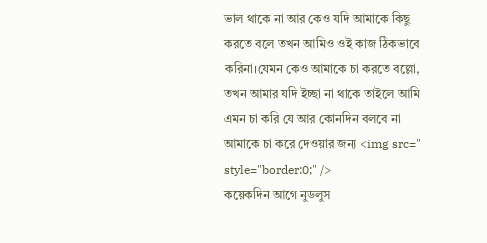ভাল থাকে না আর কেও যদি আমাকে কিছু করতে বলে তখন আমিও ওই কাজ ঠিকভাবে করিনা।যেমন কেও আমাকে চা করতে বল্লো, তখন আমার যদি ইচ্ছা না থাকে তাইলে আমি এমন চা করি যে আর কোনদিন বলবে না আমাকে চা করে দেওয়ার জন্য <img src=" style="border:0;" />
কয়েকদিন আগে নুডলুস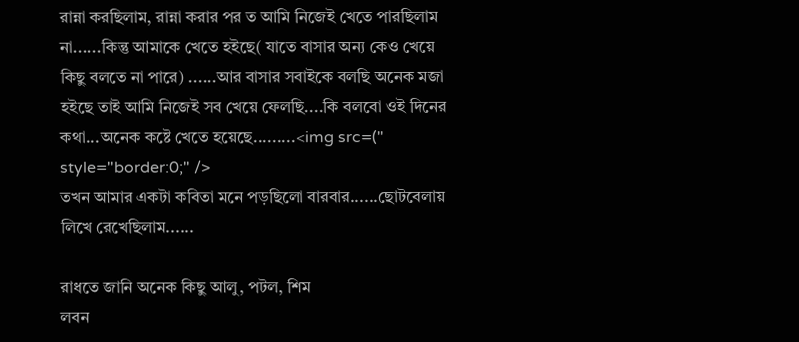রান্না করছিলাম, রান্না করার পর ত আমি নিজেই খেতে পারছিলাম না......কিন্তু আমাকে খেতে হইছে( যাতে বাসার অন্য কেও খেয়ে কিছু বলতে না পারে) ......আর বাসার সবাইকে বলছি অনেক মজা হইছে তাই আমি নিজেই সব খেয়ে ফেলছি....কি বলবো ওই দিনের কথা...অনেক কষ্টে খেতে হয়েছে.........<img src=(" style="border:0;" />
তখন আমার একটা কবিতা মনে পড়ছিলো বারবার......ছোটবেলায় লিখে রেখেছিলাম......

রাধতে জানি অনেক কিছু আলু, পটল, শিম
লবন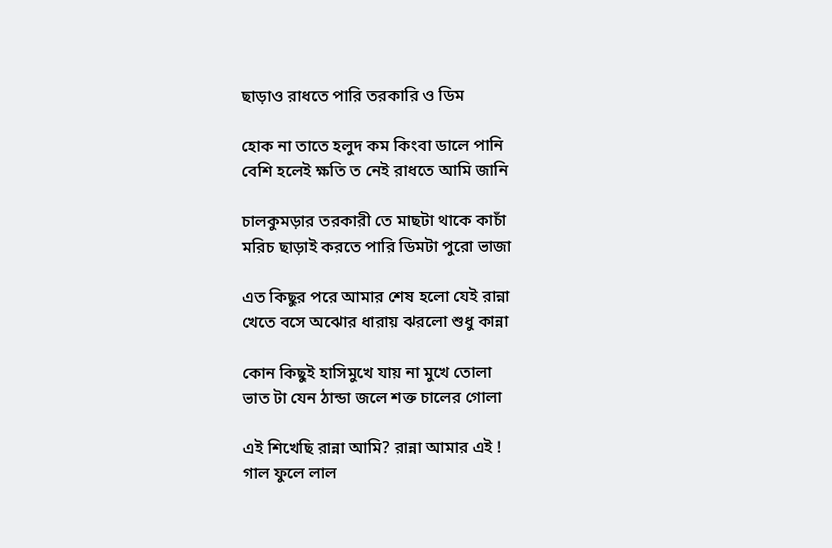ছাড়াও রাধতে পারি তরকারি ও ডিম

হোক না তাতে হলুদ কম কিংবা ডালে পানি
বেশি হলেই ক্ষতি ত নেই রাধতে আমি জানি

চালকুমড়ার তরকারী তে মাছটা থাকে কাচাঁ
মরিচ ছাড়াই করতে পারি ডিমটা পুরো ভাজা

এত কিছুর পরে আমার শেষ হলো যেই রান্না
খেতে বসে অঝোর ধারায় ঝরলো শুধু কান্না

কোন কিছুই হাসিমুখে যায় না মুখে তোলা
ভাত টা যেন ঠান্ডা জলে শক্ত চালের গোলা

এই শিখেছি রান্না আমি? রান্না আমার এই !
গাল ফুলে লাল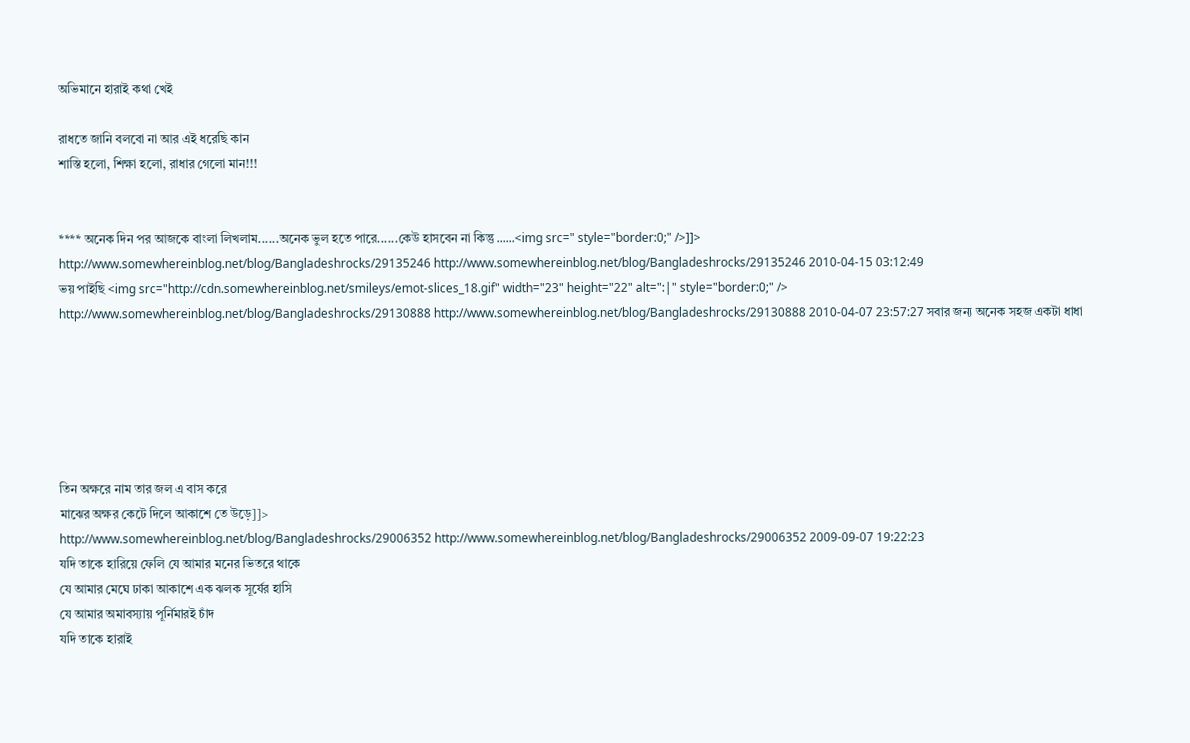অভিমানে হারাই কথা খেই

রাধতে জানি বলবো না আর এই ধরেছি কান
শাস্তি হলো, শিক্ষা হলো, রাধার গেলো মান!!!


**** অনেক দিন পর আজকে বাংলা লিখলাম......অনেক ভুল হতে পারে......কেউ হাসবেন না কিন্তু ......<img src=" style="border:0;" />]]>
http://www.somewhereinblog.net/blog/Bangladeshrocks/29135246 http://www.somewhereinblog.net/blog/Bangladeshrocks/29135246 2010-04-15 03:12:49
ভয় পাইছি <img src="http://cdn.somewhereinblog.net/smileys/emot-slices_18.gif" width="23" height="22" alt=":|" style="border:0;" /> http://www.somewhereinblog.net/blog/Bangladeshrocks/29130888 http://www.somewhereinblog.net/blog/Bangladeshrocks/29130888 2010-04-07 23:57:27 সবার জন্য অনেক সহজ একটা ধাধা






তিন অক্ষরে নাম তার জল এ বাস করে
মাঝের অক্ষর কেটে দিলে আকাশে তে উড়ে]]>
http://www.somewhereinblog.net/blog/Bangladeshrocks/29006352 http://www.somewhereinblog.net/blog/Bangladeshrocks/29006352 2009-09-07 19:22:23
যদি তাকে হারিয়ে ফেলি যে আমার মনের ভিতরে থাকে
যে আমার মেঘে ঢাকা আকাশে এক ঝলক সূর্যের হাসি
যে আমার অমাবস্যায় পূর্নিমারই চাঁদ
যদি তাকে হারাই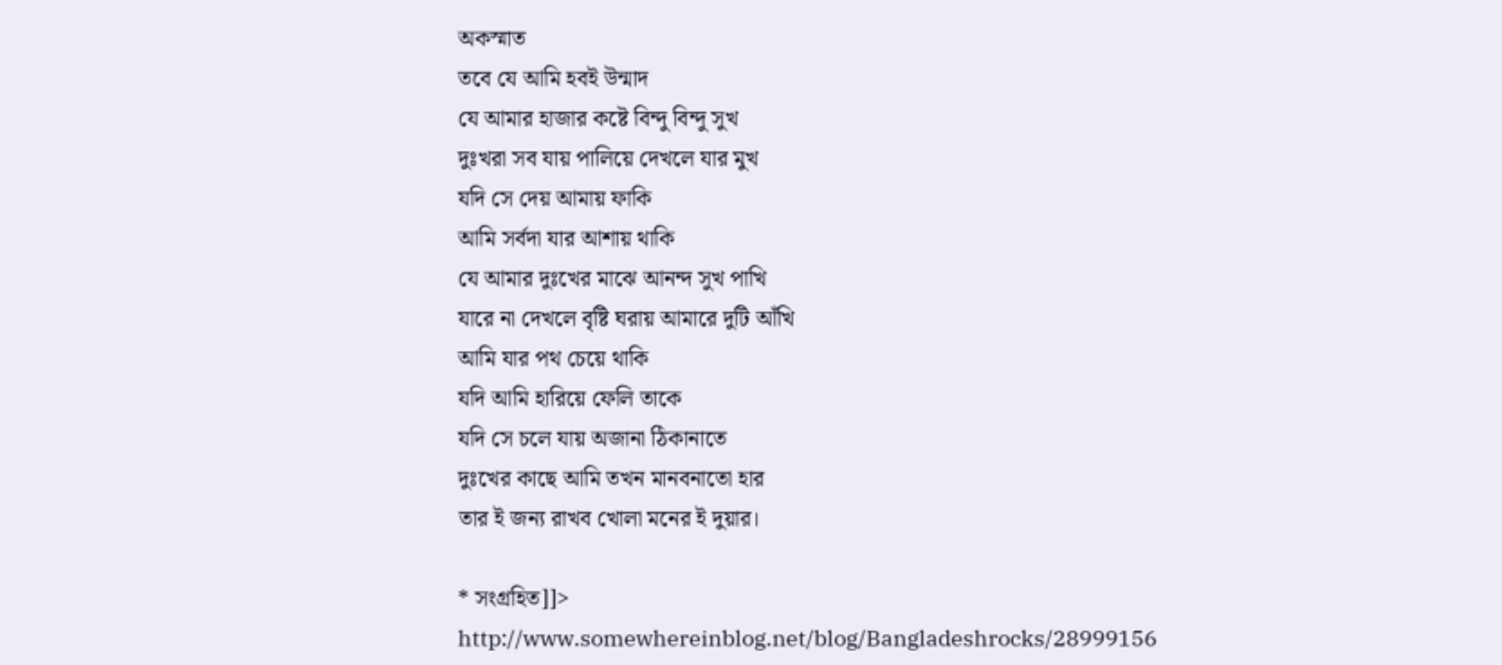অকস্মাত
তবে যে আমি হবই উন্মাদ
যে আমার হাজার কষ্টে বিন্দু বিন্দু সুখ
দুঃখরা সব যায় পালিয়ে দেখলে যার মুখ
যদি সে দেয় আমায় ফাকি
আমি সর্বদা যার আশায় থাকি
যে আমার দুঃখের মাঝে আনন্দ সুখ পাখি
যারে না দেখলে বৃষ্টি ঘরায় আমারে দুটি আঁখি
আমি যার পথ চেয়ে থাকি
যদি আমি হারিয়ে ফেলি তাকে
যদি সে চলে যায় অজানা ঠিকানাতে
দুঃখের কাছে আমি তখন মানবনাতো হার
তার ই জন্য রাখব খোলা মনের ই দুয়ার।

* সংগ্রহিত]]>
http://www.somewhereinblog.net/blog/Bangladeshrocks/28999156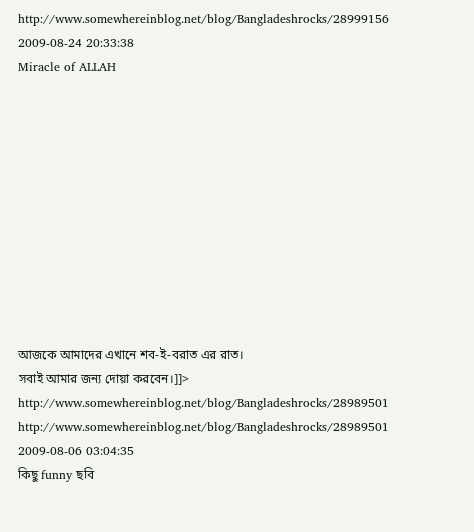http://www.somewhereinblog.net/blog/Bangladeshrocks/28999156 2009-08-24 20:33:38
Miracle of ALLAH











আজকে আমাদের এখানে শব-ই-বরাত এর রাত।
সবাই আমার জন্য দোয়া করবেন।]]>
http://www.somewhereinblog.net/blog/Bangladeshrocks/28989501 http://www.somewhereinblog.net/blog/Bangladeshrocks/28989501 2009-08-06 03:04:35
কিছু funny ছবি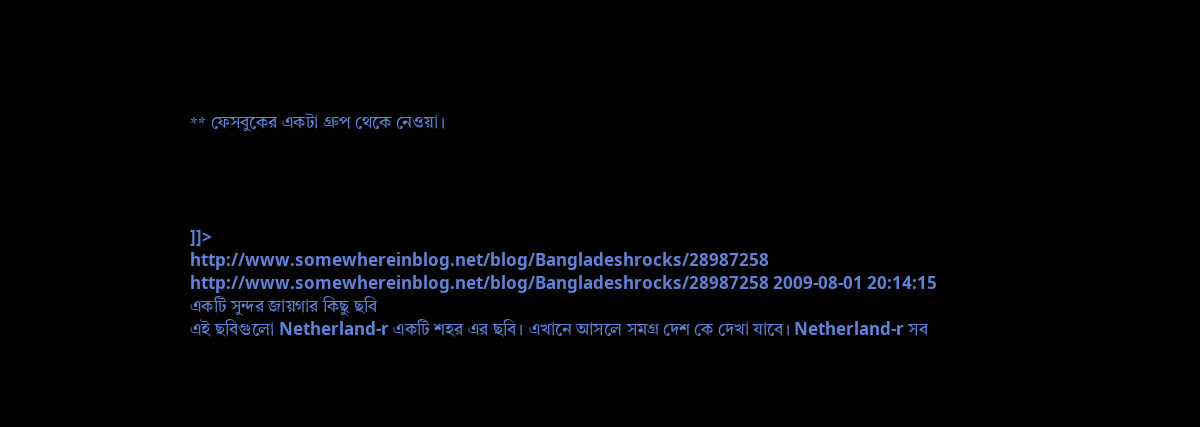** ফেসবুকের একটা গ্রুপ থেকে নেওয়া।




]]>
http://www.somewhereinblog.net/blog/Bangladeshrocks/28987258 http://www.somewhereinblog.net/blog/Bangladeshrocks/28987258 2009-08-01 20:14:15
একটি সুন্দর জায়গার কিছু ছবি
এই ছবিগুলো Netherland-r একটি শহর এর ছবি। এখানে আসলে সমগ্র দেশ কে দেখা যাবে। Netherland-r সব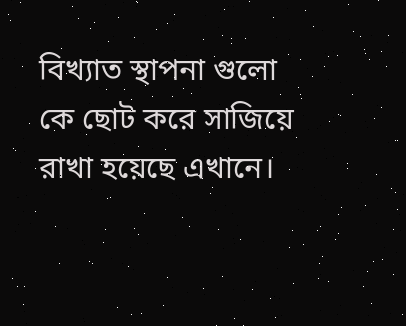বিখ্যাত স্থাপনা গুলো কে ছোট করে সাজিয়ে রাখা হয়েছে এখানে।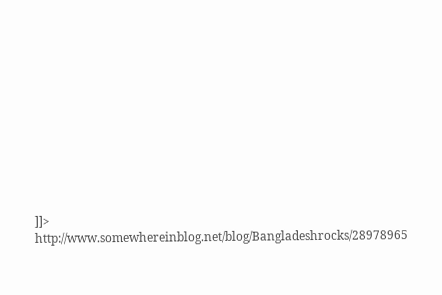]]>
http://www.somewhereinblog.net/blog/Bangladeshrocks/28978965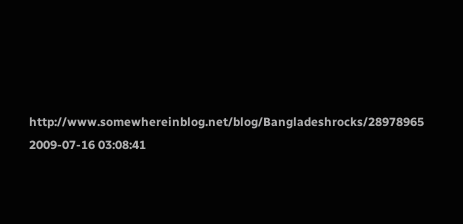http://www.somewhereinblog.net/blog/Bangladeshrocks/28978965 2009-07-16 03:08:41